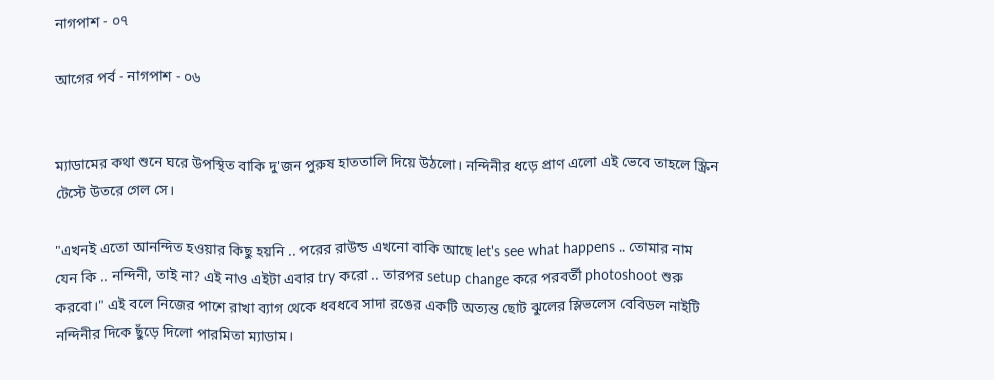নাগপাশ - ০৭

আগের পর্ব - নাগপাশ - ০৬


ম্যাডামের কথা শুনে ঘরে উপস্থিত বাকি দু'জন পুরুষ হাততালি দিয়ে উঠলো। নন্দিনীর ধড়ে প্রাণ এলো এই ভেবে তাহলে স্ক্রিন টেস্টে উতরে গেল সে।

"এখনই এতো আনন্দিত হওয়ার কিছু হয়নি .. পরের রাউন্ড এখনো বাকি আছে let's see what happens .. তোমার নাম যেন কি .. নন্দিনী, তাই না? এই নাও এইটা এবার try করো .. তারপর setup change করে পরবর্তী photoshoot শুরু করবো।" এই বলে নিজের পাশে রাখা ব্যাগ থেকে ধবধবে সাদা রঙের একটি অত্যন্ত ছোট ঝুলের স্লিভলেস বেবিডল নাইটি নন্দিনীর দিকে ছুঁড়ে দিলো পারমিতা ম্যাডাম।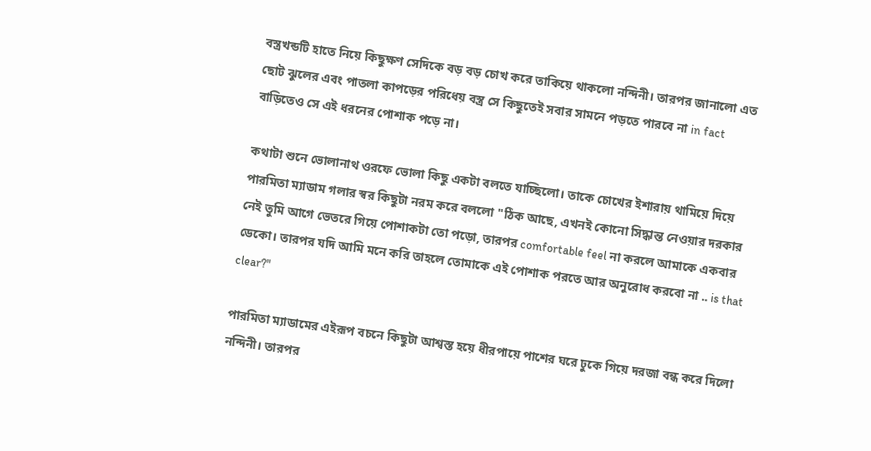বস্ত্রখন্ডটি হাতে নিয়ে কিছুক্ষণ সেদিকে বড় বড় চোখ করে তাকিয়ে থাকলো নন্দিনী। তারপর জানালো এত ছোট ঝুলের এবং পাতলা কাপড়ের পরিধেয় বস্ত্র সে কিছুতেই সবার সামনে পড়তে পারবে না in fact বাড়িতেও সে এই ধরনের পোশাক পড়ে না।

কথাটা শুনে ভোলানাথ ওরফে ভোলা কিছু একটা বলতে যাচ্ছিলো। তাকে চোখের ইশারায় থামিয়ে দিয়ে পারমিতা ম্যাডাম গলার স্বর কিছুটা নরম করে বললো "ঠিক আছে, এখনই কোনো সিদ্ধান্ত নেওয়ার দরকার নেই তুমি আগে ভেতরে গিয়ে পোশাকটা তো পড়ো, তারপর comfortable feel না করলে আমাকে একবার ডেকো। তারপর যদি আমি মনে করি তাহলে তোমাকে এই পোশাক পরতে আর অনুরোধ করবো না .. is that clear?"

পারমিতা ম্যাডামের এইরূপ বচনে কিছুটা আশ্বস্ত হয়ে ধীরপায়ে পাশের ঘরে ঢুকে গিয়ে দরজা বন্ধ করে দিলো নন্দিনী। তারপর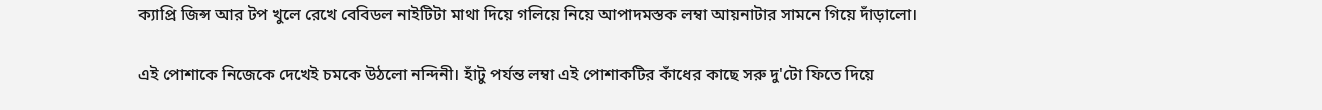ক্যাপ্রি জিন্স আর টপ খুলে রেখে বেবিডল নাইটিটা মাথা দিয়ে গলিয়ে নিয়ে আপাদমস্তক লম্বা আয়নাটার সামনে গিয়ে দাঁড়ালো।

এই পোশাকে নিজেকে দেখেই চমকে উঠলো নন্দিনী। হাঁটু পর্যন্ত লম্বা এই পোশাকটির কাঁধের কাছে সরু দু'টো ফিতে দিয়ে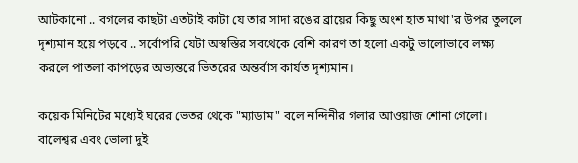আটকানো .. বগলের কাছটা এতটাই কাটা যে তার সাদা রঙের ব্রায়ের কিছু অংশ হাত মাথা'র উপর তুললে দৃশ্যমান হয়ে পড়বে .. সর্বোপরি যেটা অস্বস্তির সবথেকে বেশি কারণ তা হলো একটু ভালোভাবে লক্ষ্য করলে পাতলা কাপড়ের অভ্যন্তরে ভিতরের অন্তর্বাস কার্যত দৃশ্যমান।

কয়েক মিনিটের মধ্যেই ঘরের ভেতর থেকে "ম্যাডাম" বলে নন্দিনীর গলার আওয়াজ শোনা গেলো। বালেশ্বর এবং ভোলা দুই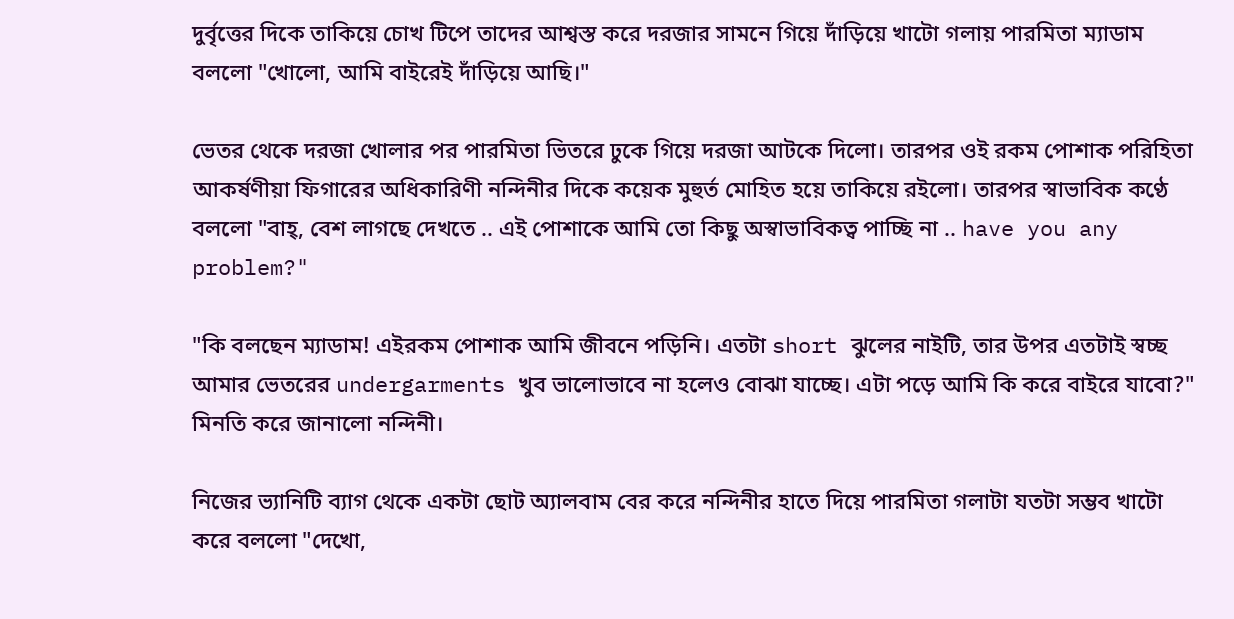দুর্বৃত্তের দিকে তাকিয়ে চোখ টিপে তাদের আশ্বস্ত করে দরজার সামনে গিয়ে দাঁড়িয়ে খাটো গলায় পারমিতা ম্যাডাম বললো "খোলো, আমি বাইরেই দাঁড়িয়ে আছি।"

ভেতর থেকে দরজা খোলার পর পারমিতা ভিতরে ঢুকে গিয়ে দরজা আটকে দিলো। তারপর ওই রকম পোশাক পরিহিতা আকর্ষণীয়া ফিগারের অধিকারিণী নন্দিনীর দিকে কয়েক মুহুর্ত মোহিত হয়ে তাকিয়ে রইলো। তারপর স্বাভাবিক কণ্ঠে বললো "বাহ্, বেশ লাগছে দেখতে .. এই পোশাকে আমি তো কিছু অস্বাভাবিকত্ব পাচ্ছি না .. have you any problem?"

"কি বলছেন ম্যাডাম! এইরকম পোশাক আমি জীবনে পড়িনি। এতটা short ঝুলের নাইটি, তার উপর এতটাই স্বচ্ছ আমার ভেতরের undergarments খুব ভালোভাবে না হলেও বোঝা যাচ্ছে। এটা পড়ে আমি কি করে বাইরে যাবো?" মিনতি করে জানালো নন্দিনী।

নিজের ভ্যানিটি ব্যাগ থেকে একটা ছোট অ্যালবাম বের করে নন্দিনীর হাতে দিয়ে পারমিতা গলাটা যতটা সম্ভব খাটো করে বললো "দেখো,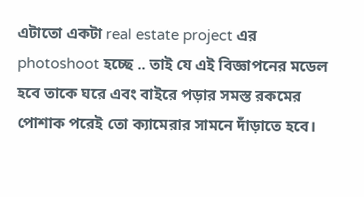এটাতো একটা real estate project এর photoshoot হচ্ছে .. তাই যে এই বিজ্ঞাপনের মডেল হবে তাকে ঘরে এবং বাইরে পড়ার সমস্ত রকমের পোশাক পরেই তো ক্যামেরার সামনে দাঁড়াতে হবে।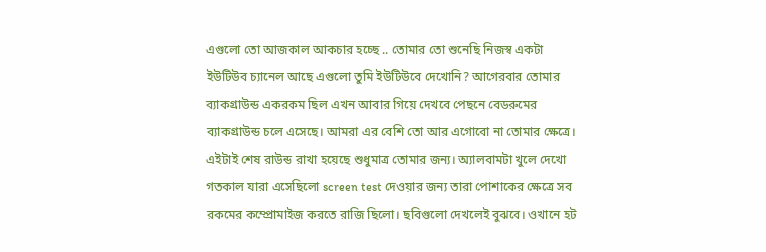এগুলো তো আজকাল আকচার হচ্ছে .. তোমার তো শুনেছি নিজস্ব একটা ইউটিউব চ্যানেল আছে এগুলো তুমি ইউটিউবে দেখোনি? আগেরবার তোমার ব্যাকগ্রাউন্ড একরকম ছিল এখন আবার গিয়ে দেখবে পেছনে বেডরুমের ব্যাকগ্রাউন্ড চলে এসেছে। আমরা এর বেশি তো আর এগোবো না তোমার ক্ষেত্রে। এইটাই শেষ রাউন্ড রাখা হয়েছে শুধুমাত্র তোমার জন্য। অ্যালবামটা খুলে দেখো গতকাল যারা এসেছিলো screen test দেওয়ার জন্য তারা পোশাকের ক্ষেত্রে সব রকমের কম্প্রোমাইজ করতে রাজি ছিলো। ছবিগুলো দেখলেই বুঝবে। ওখানে হট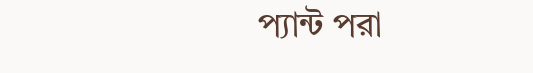প্যান্ট পরা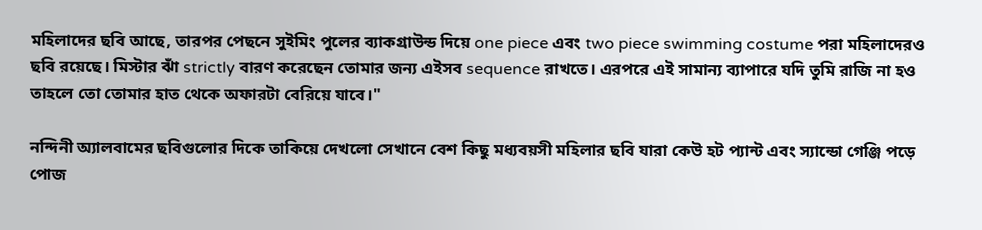মহিলাদের ছবি আছে, তারপর পেছনে সুইমিং পুলের ব্যাকগ্রাউন্ড দিয়ে one piece এবং two piece swimming costume পরা মহিলাদেরও ছবি রয়েছে। মিস্টার ঝাঁ strictly বারণ করেছেন তোমার জন্য এইসব sequence রাখতে। এরপরে এই সামান্য ব্যাপারে যদি তুমি রাজি না হও তাহলে তো তোমার হাত থেকে অফারটা বেরিয়ে যাবে।"

নন্দিনী অ্যালবামের ছবিগুলোর দিকে তাকিয়ে দেখলো সেখানে বেশ কিছু মধ্যবয়সী মহিলার ছবি যারা কেউ হট প্যান্ট এবং স্যান্ডো গেঞ্জি পড়ে পোজ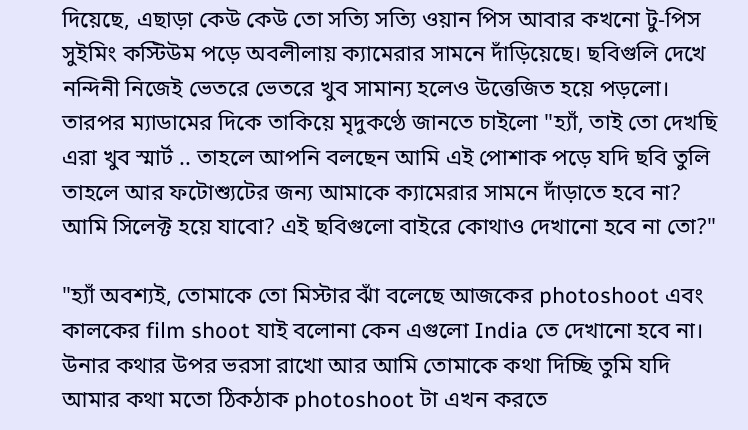দিয়েছে, এছাড়া কেউ কেউ তো সত্যি সত্যি ওয়ান পিস আবার কখনো টু-পিস সুইমিং কস্টিউম পড়ে অবলীলায় ক্যামেরার সামনে দাঁড়িয়েছে। ছবিগুলি দেখে নন্দিনী নিজেই ভেতরে ভেতরে খুব সামান্য হলেও উত্তেজিত হয়ে পড়লো। তারপর ম্যাডামের দিকে তাকিয়ে মৃদুকণ্ঠে জানতে চাইলো "হ্যাঁ, তাই তো দেখছি এরা খুব স্মার্ট .. তাহলে আপনি বলছেন আমি এই পোশাক পড়ে যদি ছবি তুলি তাহলে আর ফটোশ্যুটের জন্য আমাকে ক্যামেরার সামনে দাঁড়াতে হবে না? আমি সিলেক্ট হয়ে যাবো? এই ছবিগুলো বাইরে কোথাও দেখানো হবে না তো?"

"হ্যাঁ অবশ্যই, তোমাকে তো মিস্টার ঝাঁ বলেছে আজকের photoshoot এবং কালকের film shoot যাই বলোনা কেন এগুলো India তে দেখানো হবে না। উনার কথার উপর ভরসা রাখো আর আমি তোমাকে কথা দিচ্ছি তুমি যদি আমার কথা মতো ঠিকঠাক photoshoot টা এখন করতে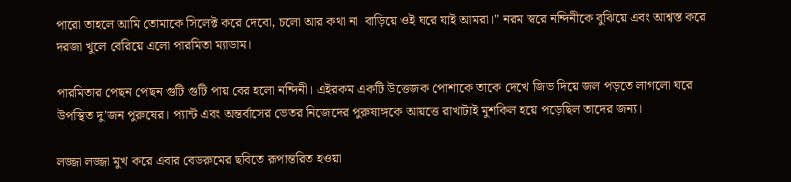পারো তাহলে আমি তোমাকে সিলেক্ট করে দেবো, চলো আর কথা না  বাড়িয়ে ওই ঘরে যাই আমরা।" নরম স্বরে নন্দিনীকে বুঝিয়ে এবং আশ্বস্ত করে দরজা খুলে বেরিয়ে এলো পারমিতা ম্যাডাম।

পারমিতার পেছন পেছন গুটি গুটি পায় বের হলো নন্দিনী। এইরকম একটি উত্তেজক পোশাকে তাকে দেখে জিভ দিয়ে জল পড়তে লাগলো ঘরে উপস্থিত দু'জন পুরুষের। প্যান্ট এবং অন্তর্বাসের ভেতর নিজেদের পুরুষাঙ্গকে আয়ত্তে রাখাটাই মুশকিল হয়ে পড়েছিল তাদের জন্য।

লজ্জা লজ্জা মুখ করে এবার বেডরুমের ছবিতে রূপান্তরিত হওয়া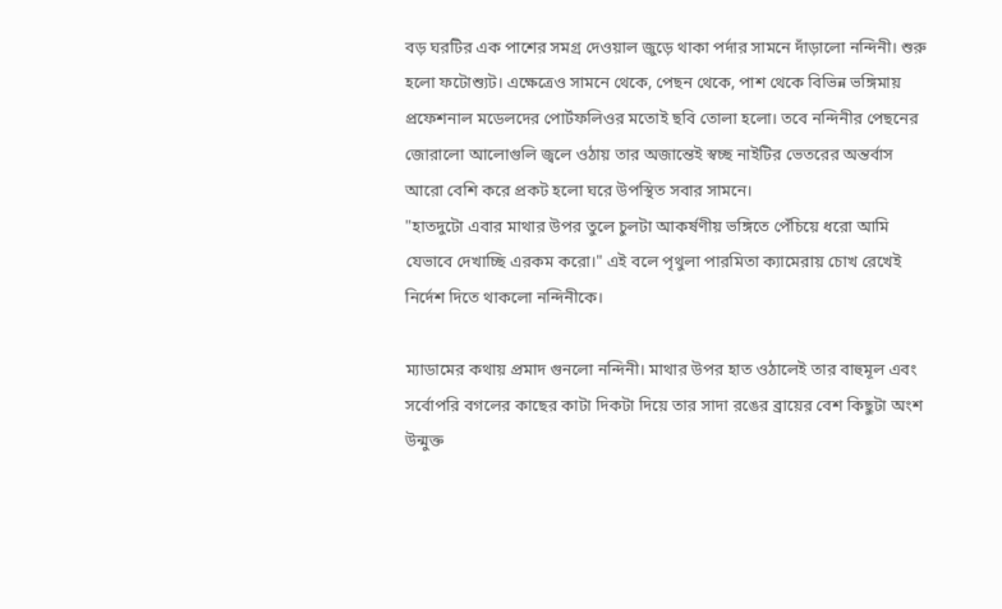বড় ঘরটির এক পাশের সমগ্র দেওয়াল জুড়ে থাকা পর্দার সামনে দাঁড়ালো নন্দিনী। শুরু হলো ফটোশ্যুট। এক্ষেত্রেও সামনে থেকে, পেছন থেকে, পাশ থেকে বিভিন্ন ভঙ্গিমায় প্রফেশনাল মডেলদের পোর্টফলিওর মতোই ছবি তোলা হলো। তবে নন্দিনীর পেছনের জোরালো আলোগুলি জ্বলে ওঠায় তার অজান্তেই স্বচ্ছ নাইটির ভেতরের অন্তর্বাস আরো বেশি করে প্রকট হলো ঘরে উপস্থিত সবার সামনে।
"হাতদুটো এবার মাথার উপর তুলে চুলটা আকর্ষণীয় ভঙ্গিতে পেঁচিয়ে ধরো আমি যেভাবে দেখাচ্ছি এরকম করো।" এই বলে পৃথুলা পারমিতা ক্যামেরায় চোখ রেখেই নির্দেশ দিতে থাকলো নন্দিনীকে।

ম্যাডামের কথায় প্রমাদ গুনলো নন্দিনী। মাথার উপর হাত ওঠালেই তার বাহুমূল এবং সর্বোপরি বগলের কাছের কাটা দিকটা দিয়ে তার সাদা রঙের ব্রায়ের বেশ কিছুটা অংশ উন্মুক্ত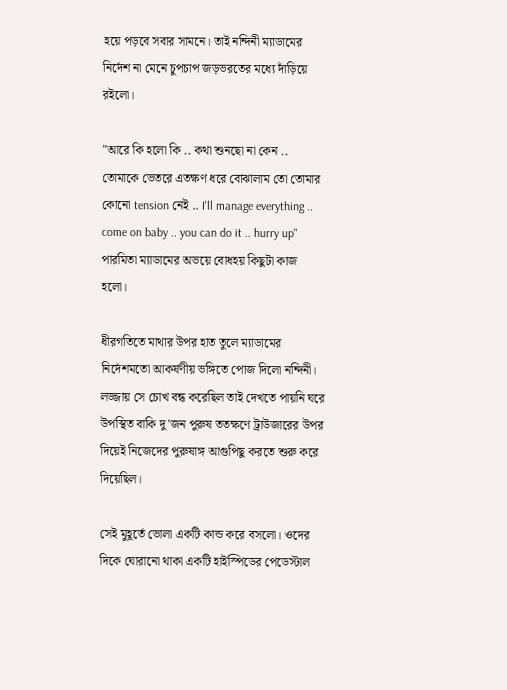হয়ে পড়বে সবার সামনে। তাই নন্দিনী ম্যাডামের নির্দেশ না মেনে চুপচাপ জড়ভরতের মধ্যে দাঁড়িয়ে রইলো।

"আরে কি হলো কি .. কথা শুনছো না কেন .. তোমাকে ভেতরে এতক্ষণ ধরে বোঝালাম তো তোমার কোনো tension নেই .. I'll manage everything .. come on baby .. you can do it .. hurry up" পারমিতা ম্যাডামের অভয়ে বোধহয় কিছুটা কাজ হলো।

ধীরগতিতে মাথার উপর হাত তুলে ম্যাডামের নির্দেশমতো আকর্ষণীয় ভঙ্গিতে পোজ দিলো নন্দিনী। লজ্জায় সে চোখ বন্ধ করেছিল তাই দেখতে পায়নি ঘরে উপস্থিত বাকি দু'জন পুরুষ ততক্ষণে ট্রাউজারের উপর দিয়েই নিজেদের পুরুষাঙ্গ আগুপিছু করতে শুরু করে দিয়েছিল।

সেই মুহূর্তে ভোলা একটি কান্ড করে বসলো। ওদের দিকে ঘোরানো থাকা একটি হাইস্পিডের পেডেস্টাল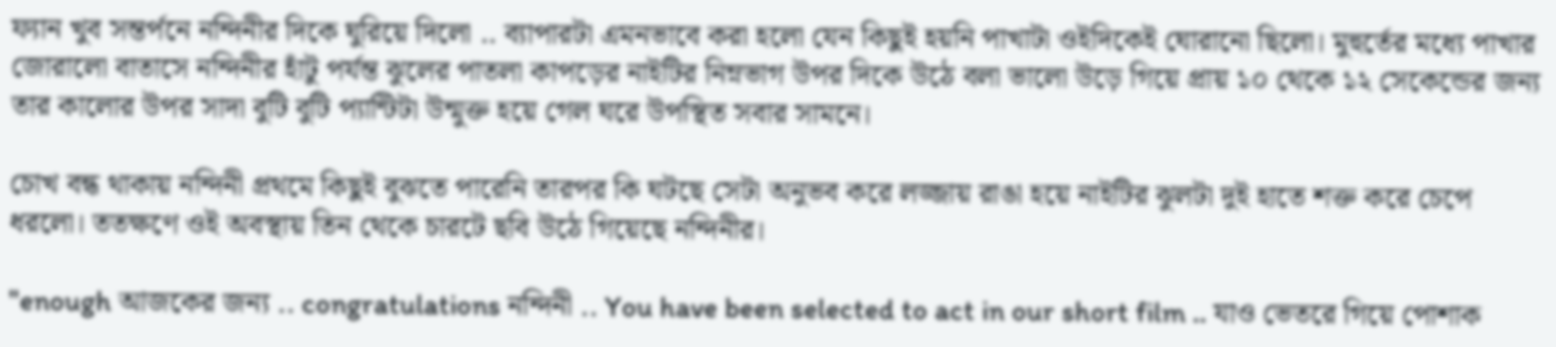ফ্যান খুব সন্তর্পনে নন্দিনীর দিকে ঘুরিয়ে দিলো .. ব্যাপারটা এমনভাবে করা হলো যেন কিছুই হয়নি পাখাটা ওইদিকেই ঘোরানো ছিলো। মুহুর্তের মধ্যে পাখার জোরালো বাতাসে নন্দিনীর হাঁটু পর্যন্ত ঝুলের পাতলা কাপড়ের নাইটির নিম্নভাগ উপর দিকে উঠে বলা ভালো উড়ে গিয়ে প্রায় ১০ থেকে ১২ সেকেন্ডের জন্য তার কালোর উপর সাদা বুটি বুটি প্যান্টিটা উন্মুক্ত হয়ে গেল ঘরে উপস্থিত সবার সামনে।

চোখ বন্ধ থাকায় নন্দিনী প্রথমে কিছুই বুঝতে পারেনি তারপর কি ঘটছে সেটা অনুভব করে লজ্জায় রাঙা হয়ে নাইটির ঝুলটা দুই হাতে শক্ত করে চেপে ধরলো। ততক্ষণে ওই অবস্থায় তিন থেকে চারটে ছবি উঠে গিয়েছে নন্দিনীর।

"enough আজকের জন্য .. congratulations নন্দিনী .. You have been selected to act in our short film .. যাও ভেতরে গিয়ে পোশাক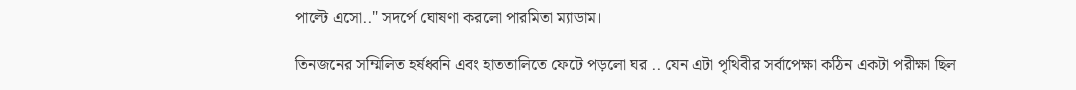পাল্টে এসো.." সদর্পে ঘোষণা করলো পারমিতা ম্যাডাম।

তিনজনের সম্মিলিত হর্ষধ্বনি এবং হাততালিতে ফেটে পড়লো ঘর .. যেন এটা পৃথিবীর সর্বাপেক্ষা কঠিন একটা পরীক্ষা ছিল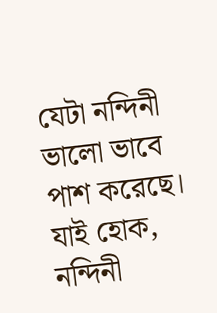যেটা নন্দিনী ভালো ভাবে পাশ করেছে। যাই হোক, নন্দিনী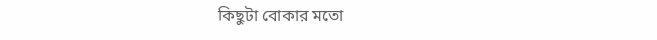কিছুটা বোকার মতো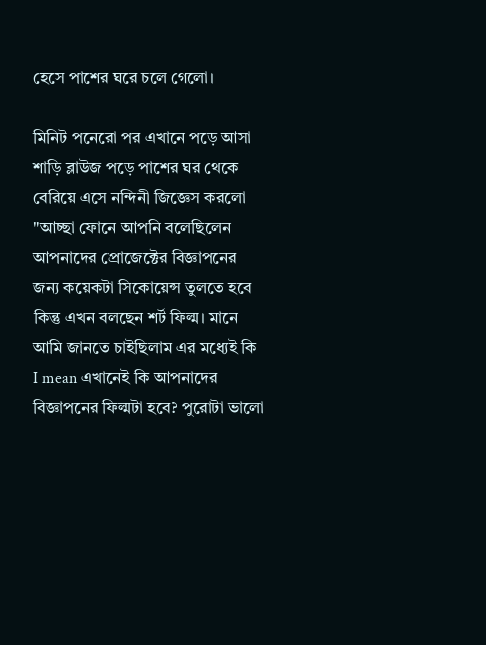হেসে পাশের ঘরে চলে গেলো।

মিনিট পনেরো পর এখানে পড়ে আসা শাড়ি ব্লাউজ পড়ে পাশের ঘর থেকে বেরিয়ে এসে নন্দিনী জিজ্ঞেস করলো "আচ্ছা ফোনে আপনি বলেছিলেন আপনাদের প্রোজেক্টের বিজ্ঞাপনের জন্য কয়েকটা সিকোয়েন্স তুলতে হবে কিন্তু এখন বলছেন শর্ট ফিল্ম। মানে আমি জানতে চাইছিলাম এর মধ্যেই কি I mean এখানেই কি আপনাদের বিজ্ঞাপনের ফিল্মটা হবে? পুরোটা ভালো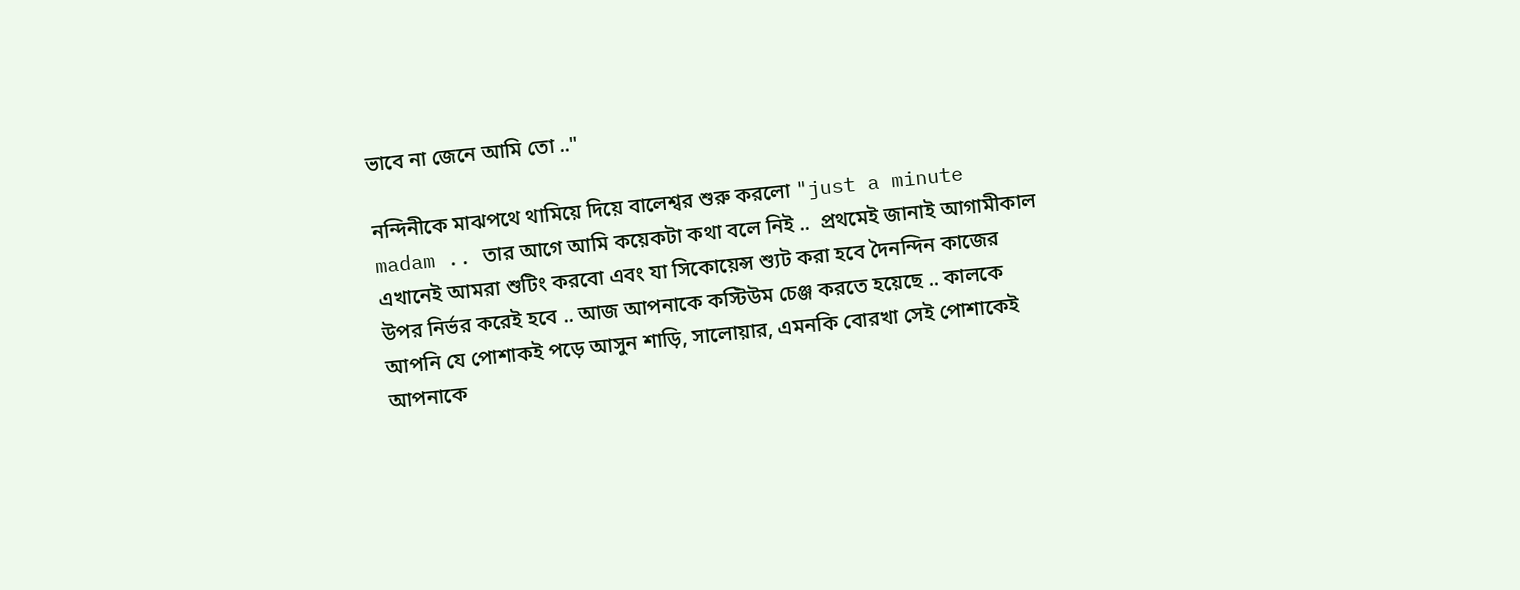ভাবে না জেনে আমি তো .."

নন্দিনীকে মাঝপথে থামিয়ে দিয়ে বালেশ্বর শুরু করলো "just a minute madam .. তার আগে আমি কয়েকটা কথা বলে নিই ..  প্রথমেই জানাই আগামীকাল এখানেই আমরা শুটিং করবো এবং যা সিকোয়েন্স শ্যুট করা হবে দৈনন্দিন কাজের উপর নির্ভর করেই হবে .. আজ আপনাকে কস্টিউম চেঞ্জ করতে হয়েছে .. কালকে আপনি যে পোশাকই পড়ে আসুন শাড়ি, সালোয়ার, এমনকি বোরখা সেই পোশাকেই আপনাকে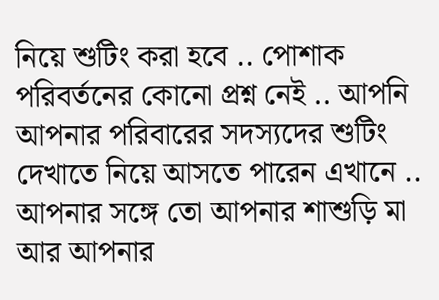নিয়ে শুটিং করা হবে .. পোশাক পরিবর্তনের কোনো প্রশ্ন নেই .. আপনি আপনার পরিবারের সদস্যদের শুটিং দেখাতে নিয়ে আসতে পারেন এখানে .. আপনার সঙ্গে তো আপনার শাশুড়ি মা আর আপনার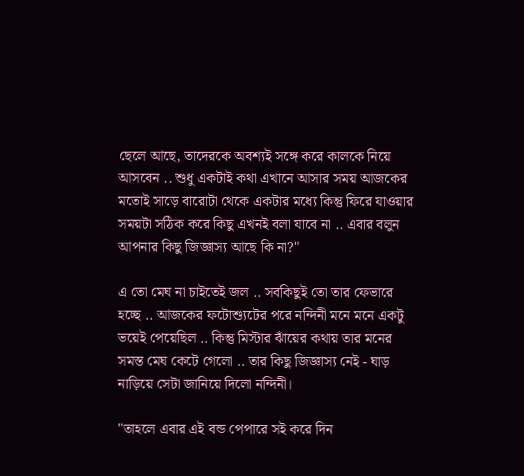ছেলে আছে, তাদেরকে অবশ্যই সঙ্গে করে কালকে নিয়ে আসবেন .. শুধু একটাই কথা এখানে আসার সময় আজকের মতোই সাড়ে বারোটা থেকে একটার মধ্যে কিন্তু ফিরে যাওয়ার সময়টা সঠিক করে কিছু এখনই বলা যাবে না .. এবার বলুন আপনার কিছু জিজ্ঞাস্য আছে কি না?"

এ তো মেঘ না চাইতেই জল .. সবকিছুই তো তার ফেভারে হচ্ছে .. আজকের ফটোশ্যুটের পরে নন্দিনী মনে মনে একটু ভয়েই পেয়েছিল .. কিন্তু মিস্টার ঝাঁয়ের কথায় তার মনের সমস্ত মেঘ কেটে গেলো .. তার কিছু জিজ্ঞাস্য নেই - ঘাড় নাড়িয়ে সেটা জানিয়ে দিলো নন্দিনী।

"তাহলে এবার এই বন্ড পেপারে সই করে দিন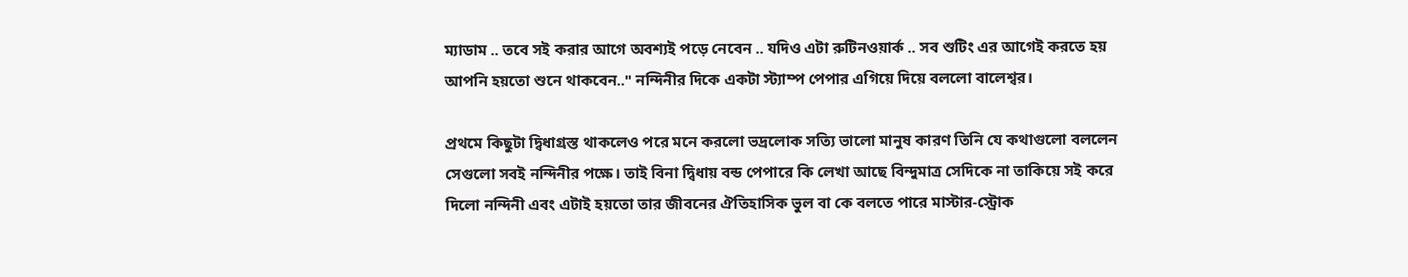ম্যাডাম .. তবে সই করার আগে অবশ্যই পড়ে নেবেন .. যদিও এটা রুটিনওয়ার্ক .. সব শুটিং এর আগেই করতে হয় আপনি হয়তো শুনে থাকবেন.." নন্দিনীর দিকে একটা স্ট্যাম্প পেপার এগিয়ে দিয়ে বললো বালেশ্বর।

প্রথমে কিছুটা দ্বিধাগ্রস্ত থাকলেও পরে মনে করলো ভদ্রলোক সত্যি ভালো মানুষ কারণ তিনি যে কথাগুলো বললেন সেগুলো সবই নন্দিনীর পক্ষে। তাই বিনা দ্বিধায় বন্ড পেপারে কি লেখা আছে বিন্দুমাত্র সেদিকে না তাকিয়ে সই করে দিলো নন্দিনী এবং এটাই হয়তো তার জীবনের ঐতিহাসিক ভুল বা কে বলতে পারে মাস্টার-স্ট্রোক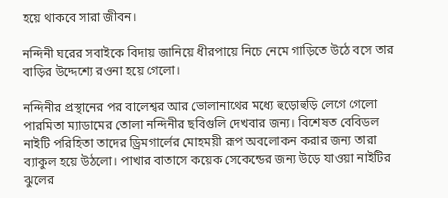হয়ে থাকবে সারা জীবন।

নন্দিনী ঘরের সবাইকে বিদায় জানিয়ে ধীরপায়ে নিচে নেমে গাড়িতে উঠে বসে তার বাড়ির উদ্দেশ্যে রওনা হয়ে গেলো।

নন্দিনীর প্রস্থানের পর বালেশ্বর আর ভোলানাথের মধ্যে হুড়োহুড়ি লেগে গেলো ‌ পারমিতা ম্যাডামের তোলা নন্দিনীর ছবিগুলি দেখবার জন্য। বিশেষত বেবিডল নাইটি পরিহিতা তাদের ড্রিমগার্লের মোহময়ী রূপ অবলোকন করার জন্য তারা ব্যাকুল হয়ে উঠলো। পাখার বাতাসে কয়েক সেকেন্ডের জন্য উড়ে যাওয়া নাইটির ঝুলের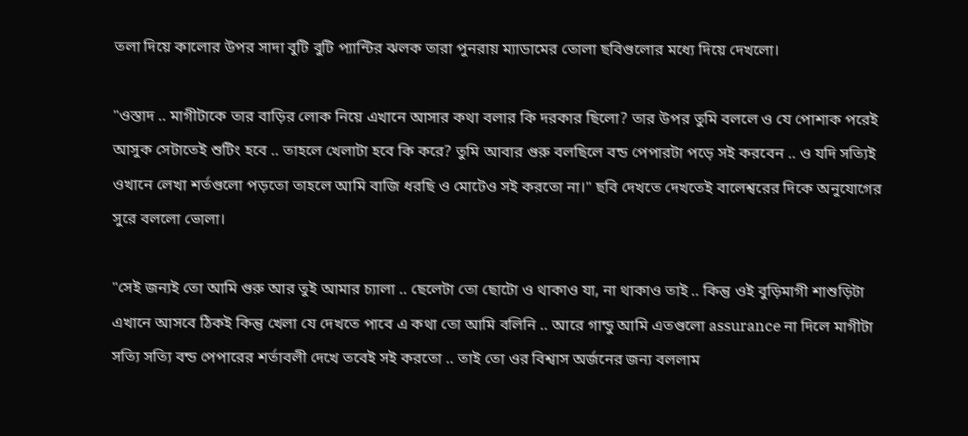তলা দিয়ে কালোর উপর সাদা বুটি বুটি প্যান্টির ঝলক তারা পুনরায় ম্যাডামের তোলা ছবিগুলোর মধ্যে দিয়ে দেখলো।

"ওস্তাদ .. মাগীটাকে তার বাড়ির লোক নিয়ে এখানে আসার কথা বলার কি দরকার ছিলো? তার উপর তুমি বললে ও যে পোশাক পরেই আসুক সেটাতেই শুটিং হবে .. তাহলে খেলাটা হবে কি করে? তুমি আবার গুরু বলছিলে বন্ড পেপারটা পড়ে সই করবেন .. ও যদি সত্যিই ওখানে লেখা শর্তগুলো পড়তো তাহলে আমি বাজি ধরছি ও মোটেও সই করতো না।" ছবি দেখতে দেখতেই বালেশ্বরের দিকে অনুযোগের সুরে বললো ভোলা।

"সেই জন্যই তো আমি গুরু আর তুই আমার চ্যালা .. ছেলেটা তো ছোটো ও থাকাও যা, না থাকাও তাই .. কিন্তু ওই বুড়িমাগী শাশুড়িটা এখানে আসবে ঠিকই কিন্তু খেলা যে দেখতে পাবে এ কথা তো আমি বলিনি .. আরে গান্ডু আমি এতগুলো assurance না দিলে মাগীটা সত্যি সত্যি বন্ড পেপারের শর্তাবলী দেখে তবেই সই করতো .. তাই তো ওর বিশ্বাস অর্জনের জন্য বললাম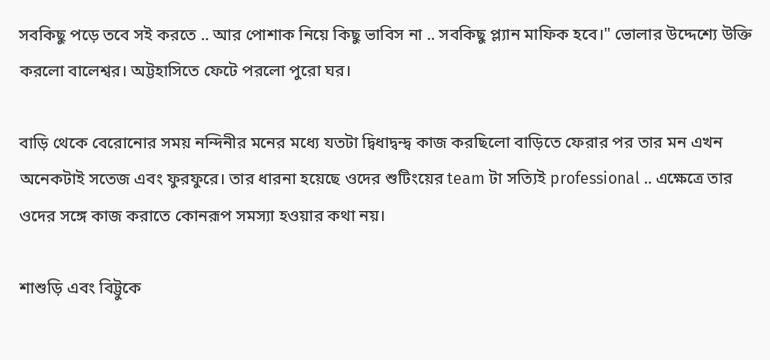সবকিছু পড়ে তবে সই করতে .. আর পোশাক নিয়ে কিছু ভাবিস না .. সবকিছু প্ল্যান মাফিক হবে।" ভোলার উদ্দেশ্যে উক্তি করলো বালেশ্বর। অট্টহাসিতে ফেটে পরলো পুরো ঘর।

বাড়ি থেকে বেরোনোর সময় নন্দিনীর মনের মধ্যে যতটা দ্বিধাদ্বন্দ্ব কাজ করছিলো বাড়িতে ফেরার পর তার মন এখন অনেকটাই সতেজ এবং ফুরফুরে। তার ধারনা হয়েছে ওদের শুটিংয়ের team টা সত্যিই professional .. এক্ষেত্রে তার ওদের সঙ্গে কাজ করাতে কোনরূপ সমস্যা হওয়ার কথা নয়।

শাশুড়ি এবং বিট্টুকে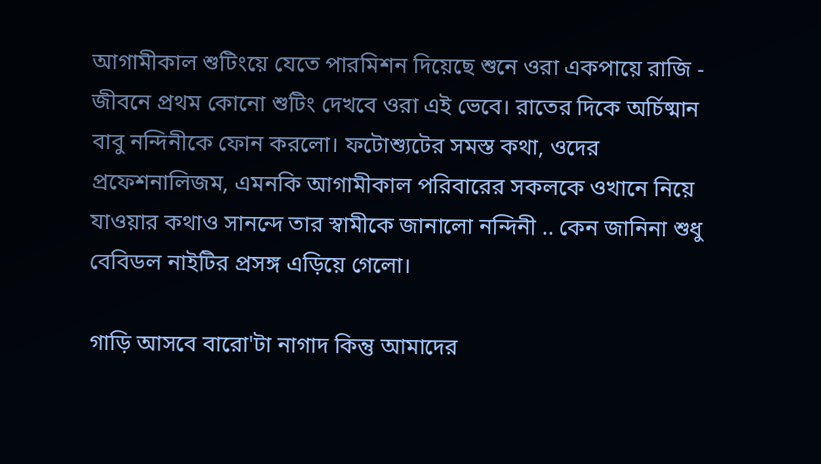আগামীকাল শুটিংয়ে যেতে পারমিশন দিয়েছে শুনে ওরা একপায়ে রাজি - জীবনে প্রথম কোনো শুটিং দেখবে ওরা এই ভেবে। রাতের দিকে অর্চিষ্মান বাবু নন্দিনীকে ফোন করলো। ফটোশ্যুটের সমস্ত কথা, ওদের প্রফেশনালিজম, এমনকি আগামীকাল পরিবারের সকলকে ওখানে নিয়ে যাওয়ার কথাও সানন্দে তার স্বামীকে জানালো নন্দিনী .. কেন জানিনা শুধু বেবিডল নাইটির প্রসঙ্গ এড়িয়ে গেলো।

গাড়ি আসবে বারো'টা নাগাদ কিন্তু আমাদের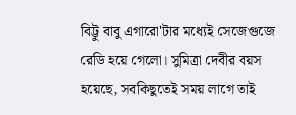বিট্টু বাবু এগারো'টার মধ্যেই সেজেগুজে রেডি হয়ে গেলো। সুমিত্রা দেবীর বয়স হয়েছে, সবকিছুতেই সময় লাগে তাই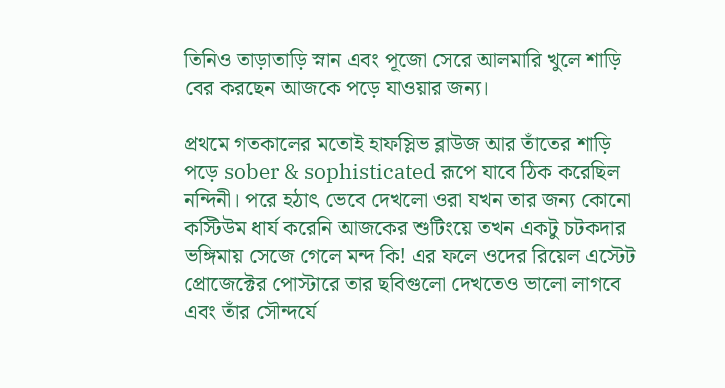তিনিও তাড়াতাড়ি স্নান এবং পূজো সেরে আলমারি খুলে শাড়ি বের করছেন আজকে পড়ে যাওয়ার জন্য।

প্রথমে গতকালের মতোই হাফস্লিভ ব্লাউজ আর তাঁতের শাড়ি পড়ে sober & sophisticated রূপে যাবে ঠিক করেছিল নন্দিনী। পরে হঠাৎ ভেবে দেখলো ওরা যখন তার জন্য কোনো কস্টিউম ধার্য করেনি আজকের শুটিংয়ে তখন একটু চটকদার ভঙ্গিমায় সেজে গেলে মন্দ কি! এর ফলে ওদের রিয়েল এস্টেট প্রোজেক্টের পোস্টারে তার ছবিগুলো দেখতেও ভালো লাগবে এবং তাঁর সৌন্দর্যে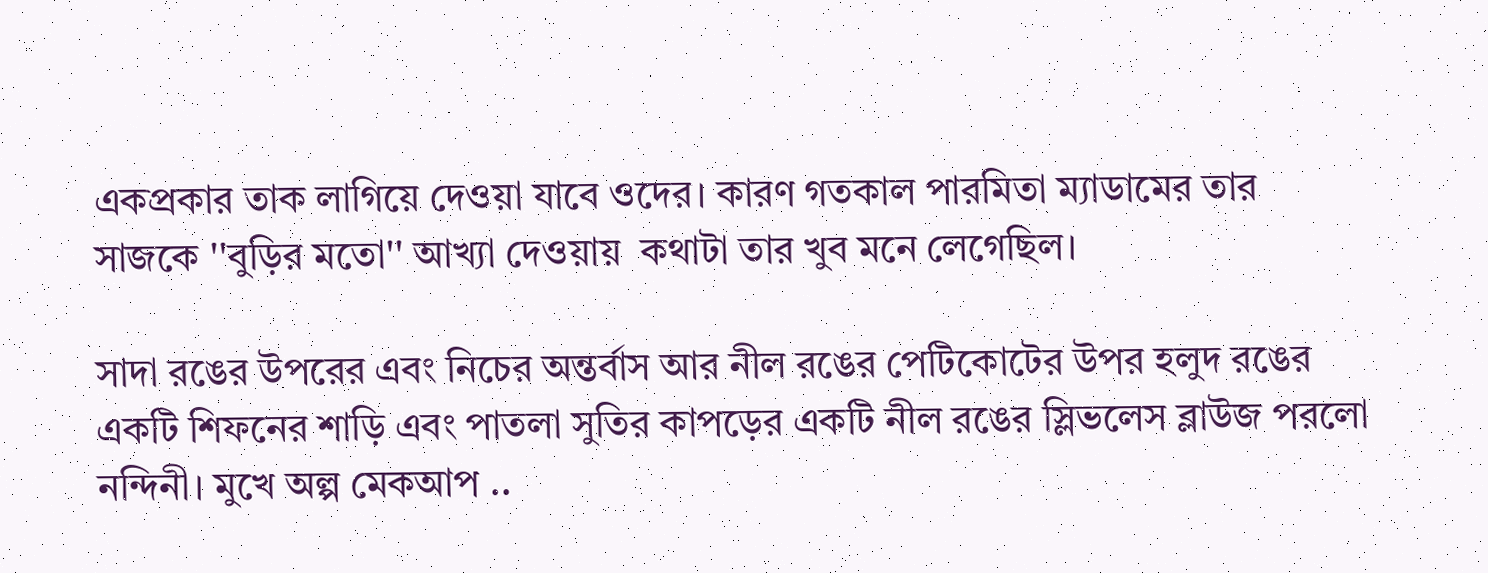একপ্রকার তাক লাগিয়ে দেওয়া যাবে ওদের। কারণ গতকাল পারমিতা ম্যাডামের তার সাজকে ''বুড়ির মতো'' আখ্যা দেওয়ায়  কথাটা তার খুব মনে লেগেছিল।

সাদা রঙের উপরের এবং নিচের অন্তর্বাস আর নীল রঙের পেটিকোটের উপর হলুদ রঙের একটি শিফনের শাড়ি এবং পাতলা সুতির কাপড়ের একটি নীল রঙের স্লিভলেস ব্লাউজ পরলো নন্দিনী। মুখে অল্প মেকআপ ..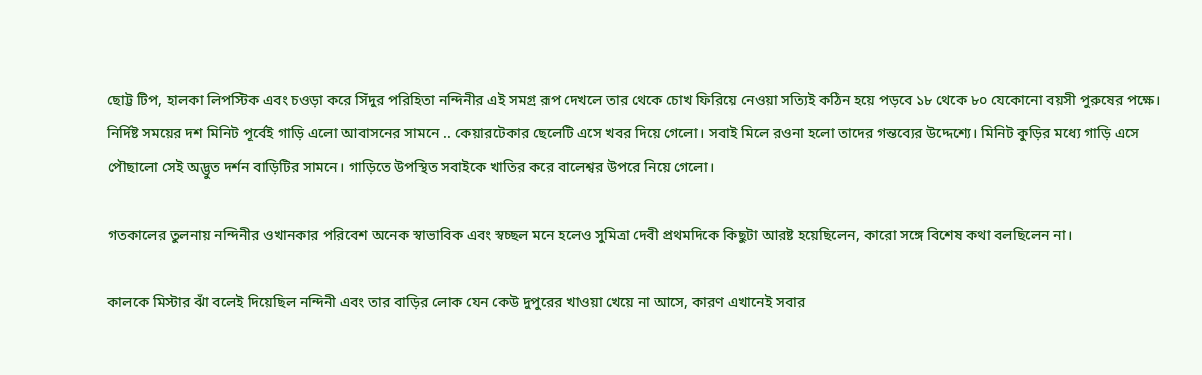ছোট্ট টিপ, হালকা লিপস্টিক এবং চওড়া করে সিঁদুর পরিহিতা নন্দিনীর এই সমগ্র রূপ দেখলে তার থেকে চোখ ফিরিয়ে নেওয়া সত্যিই কঠিন হয়ে পড়বে ১৮ থেকে ৮০ যেকোনো বয়সী পুরুষের পক্ষে।
নির্দিষ্ট সময়ের দশ মিনিট পূর্বেই গাড়ি এলো আবাসনের সামনে .. কেয়ারটেকার ছেলেটি এসে খবর দিয়ে গেলো। সবাই মিলে রওনা হলো তাদের গন্তব্যের উদ্দেশ্যে। মিনিট কুড়ির মধ্যে গাড়ি এসে পৌছালো সেই অদ্ভুত দর্শন বাড়িটির সামনে। গাড়িতে উপস্থিত সবাইকে খাতির করে বালেশ্বর উপরে নিয়ে গেলো।

গতকালের তুলনায় নন্দিনীর ওখানকার পরিবেশ অনেক স্বাভাবিক এবং স্বচ্ছল মনে হলেও সুমিত্রা দেবী প্রথমদিকে কিছুটা আরষ্ট হয়েছিলেন, কারো সঙ্গে বিশেষ কথা বলছিলেন না।

কালকে মিস্টার ঝাঁ বলেই দিয়েছিল নন্দিনী এবং তার বাড়ির লোক যেন কেউ দুপুরের খাওয়া খেয়ে না আসে, কারণ এখানেই সবার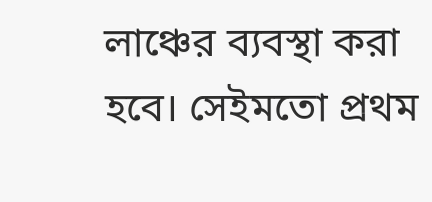লাঞ্চের ব্যবস্থা করা হবে। সেইমতো প্রথম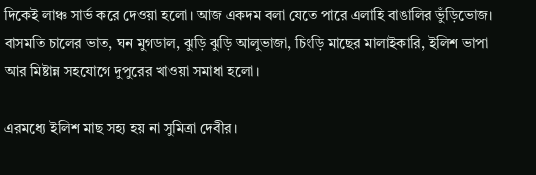দিকেই লাঞ্চ সার্ভ করে দেওয়া হলো। আজ একদম বলা যেতে পারে এলাহি বাঙালির ভুঁড়িভোজ। বাসমতি চালের ভাত, ঘন মুগডাল, ঝুড়ি ঝুড়ি আলুভাজা, চিংড়ি মাছের মালাইকারি, ইলিশ ভাপা আর মিষ্টান্ন সহযোগে দুপুরের খাওয়া সমাধা হলো।

এরমধ্যে ইলিশ মাছ সহ্য হয় না সুমিত্রা দেবীর।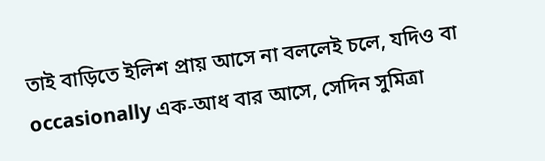তাই বাড়িতে ইলিশ প্রায় আসে না বললেই চলে, যদিও বা occasionally এক-আধ বার আসে, সেদিন সুমিত্রা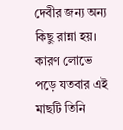দেবীর জন্য অন্য কিছু রান্না হয়। কারণ লোভে পড়ে যতবার এই মাছটি তিনি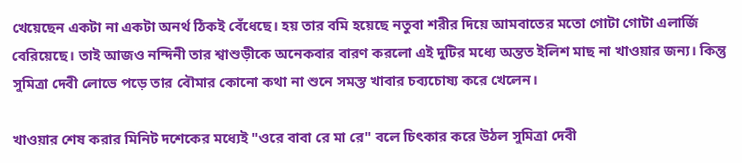খেয়েছেন একটা না একটা অনর্থ ঠিকই বেঁধেছে। হয় তার বমি হয়েছে নতুবা শরীর দিয়ে আমবাতের মতো গোটা গোটা এলার্জি বেরিয়েছে। তাই আজও নন্দিনী তার শ্বাশুড়ীকে অনেকবার বারণ করলো এই দুটির মধ্যে অন্তত ইলিশ মাছ না খাওয়ার জন্য। কিন্তু সুমিত্রা দেবী লোভে পড়ে তার বৌমার কোনো কথা না শুনে সমস্ত খাবার চব্যচোষ্য করে খেলেন।

খাওয়ার শেষ করার মিনিট দশেকের মধ্যেই "ওরে বাবা রে মা রে" বলে চিৎকার করে উঠল সুমিত্রা দেবী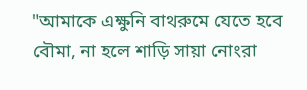"আমাকে এক্ষুনি বাথরুমে যেতে হবে বৌমা, না হলে শাড়ি সায়া নোংরা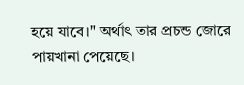হয়ে যাবে।" অর্থাৎ তার প্রচন্ড জোরে পায়খানা পেয়েছে।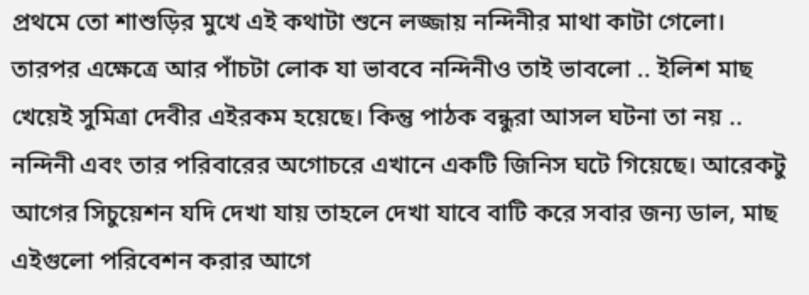প্রথমে তো শাশুড়ির মুখে এই কথাটা শুনে লজ্জায় নন্দিনীর মাথা কাটা গেলো। তারপর এক্ষেত্রে আর পাঁচটা লোক যা ভাববে নন্দিনীও তাই ভাবলো .. ইলিশ মাছ খেয়েই সুমিত্রা দেবীর এইরকম হয়েছে। কিন্তু পাঠক বন্ধুরা আসল ঘটনা তা নয় .. নন্দিনী এবং তার পরিবারের অগোচরে এখানে একটি জিনিস ঘটে গিয়েছে। আরেকটু আগের সিচুয়েশন যদি দেখা যায় তাহলে দেখা যাবে বাটি করে সবার জন্য ডাল, মাছ এইগুলো পরিবেশন করার আগে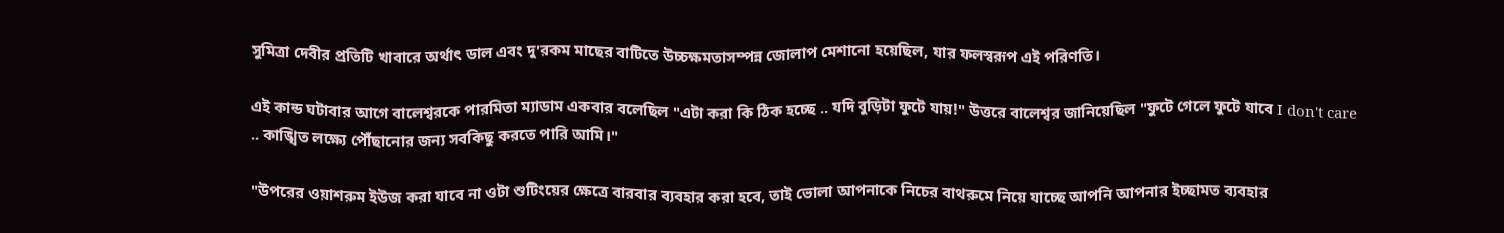সুমিত্রা দেবীর প্রতিটি খাবারে অর্থাৎ ডাল এবং দু'রকম মাছের বাটিতে উচ্চক্ষমতাসম্পন্ন জোলাপ মেশানো হয়েছিল, যার ফলস্বরূপ এই পরিণতি।

এই কান্ড ঘটাবার আগে বালেশ্বরকে পারমিতা ম্যাডাম একবার বলেছিল "এটা করা কি ঠিক হচ্ছে .. যদি বুড়িটা ফুটে যায়!" উত্তরে বালেশ্বর জানিয়েছিল "ফুটে গেলে ফুটে যাবে I don't care .. কাঙ্খিত লক্ষ্যে পৌঁছানোর জন্য সবকিছু করতে পারি আমি।"

"উপরের ওয়াশরুম ইউজ করা যাবে না ওটা শুটিংয়ের ক্ষেত্রে বারবার ব্যবহার করা হবে, তাই ভোলা আপনাকে নিচের বাথরুমে নিয়ে যাচ্ছে আপনি আপনার ইচ্ছামত ব্যবহার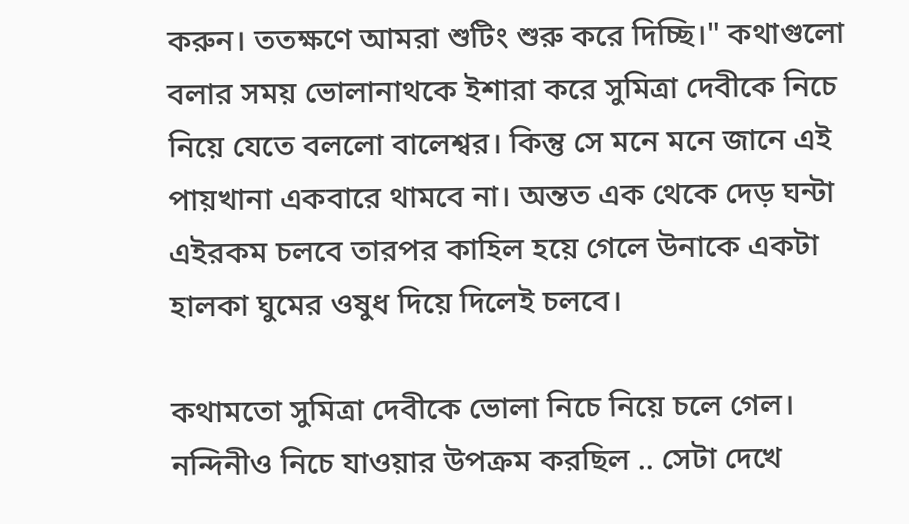করুন। ততক্ষণে আমরা শুটিং শুরু করে দিচ্ছি।" কথাগুলো বলার সময় ভোলানাথকে ইশারা করে সুমিত্রা দেবীকে নিচে নিয়ে যেতে বললো বালেশ্বর। কিন্তু সে মনে মনে জানে এই পায়খানা একবারে থামবে না। অন্তত এক থেকে দেড় ঘন্টা এইরকম চলবে তারপর কাহিল হয়ে গেলে উনাকে একটা হালকা ঘুমের ওষুধ দিয়ে দিলেই চলবে।

কথামতো সুমিত্রা দেবীকে ভোলা নিচে নিয়ে চলে গেল। নন্দিনীও নিচে যাওয়ার উপক্রম করছিল .. সেটা দেখে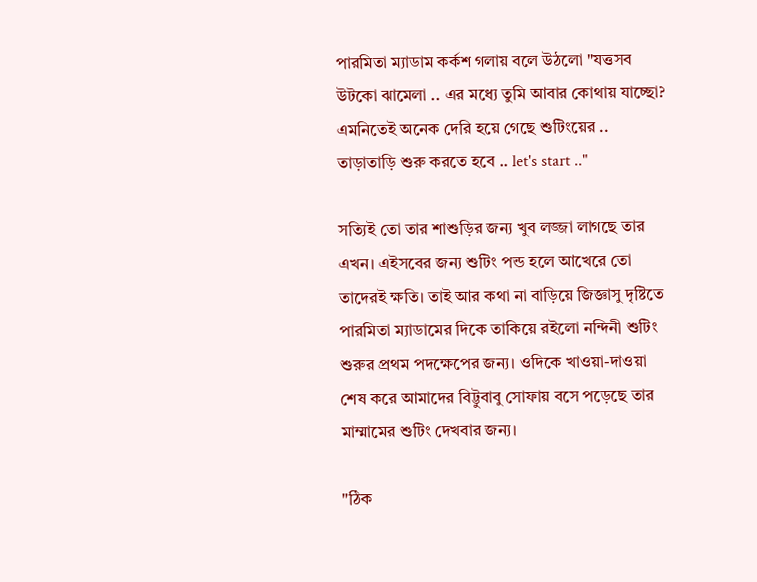পারমিতা ম্যাডাম কর্কশ গলায় বলে উঠলো "যত্তসব উটকো ঝামেলা .. এর মধ্যে তুমি আবার কোথায় যাচ্ছো? এমনিতেই অনেক দেরি হয়ে গেছে শুটিংয়ের .. তাড়াতাড়ি শুরু করতে হবে .. let's start .."

সত্যিই তো তার শাশুড়ির জন্য খুব লজ্জা লাগছে তার এখন। এইসবের জন্য শুটিং পন্ড হলে আখেরে তো তাদেরই ক্ষতি। তাই আর কথা না বাড়িয়ে জিজ্ঞাসু দৃষ্টিতে পারমিতা ম্যাডামের দিকে তাকিয়ে রইলো নন্দিনী শুটিং শুরুর প্রথম পদক্ষেপের জন্য। ওদিকে খাওয়া-দাওয়া শেষ করে আমাদের বিট্টুবাবু সোফায় বসে পড়েছে তার মাম্মামের শুটিং দেখবার জন্য।

"ঠিক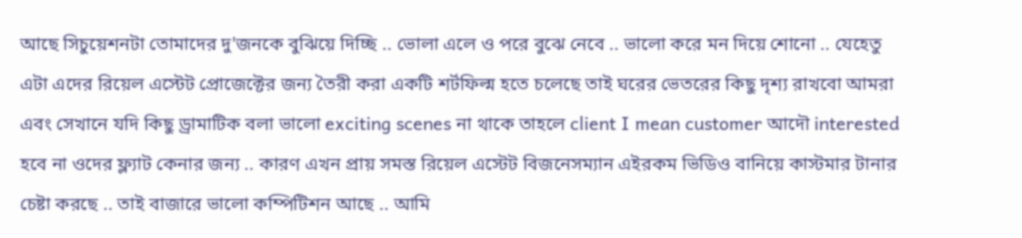আছে সিচুয়েশনটা তোমাদের দু'জনকে বুঝিয়ে দিচ্ছি .. ভোলা এলে ও পরে বুঝে নেবে .. ভালো করে মন দিয়ে শোনো .. যেহেতু এটা এদের রিয়েল এস্টেট প্রোজেক্টের জন্য তৈরী করা একটি শর্টফিল্ম হতে চলেছে তাই ঘরের ভেতরের কিছু দৃশ্য রাখবো আমরা এবং সেখানে যদি কিছু ড্রামাটিক বলা ভালো exciting scenes না থাকে তাহলে client I mean customer আদৌ interested হবে না ওদের ফ্ল্যাট কেনার জন্য .. কারণ এখন প্রায় সমস্ত রিয়েল এস্টেট বিজনেসম্যান এইরকম ভিডিও বানিয়ে কাস্টমার টানার চেষ্টা করছে .. তাই বাজারে ভালো কম্পিটিশন আছে .. আমি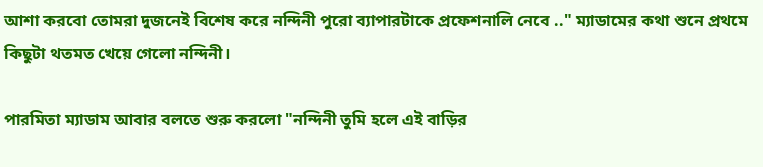আশা করবো তোমরা দুজনেই বিশেষ করে নন্দিনী পুরো ব্যাপারটাকে প্রফেশনালি নেবে .." ম্যাডামের কথা শুনে প্রথমে কিছুটা থতমত খেয়ে গেলো নন্দিনী।

পারমিতা ম্যাডাম আবার বলতে শুরু করলো "নন্দিনী তুমি হলে এই বাড়ির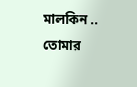মালকিন .. তোমার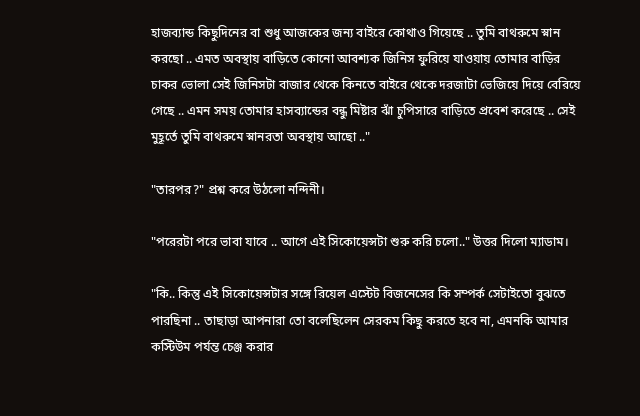হাজব্যান্ড কিছুদিনের বা শুধু আজকের জন্য বাইরে কোথাও গিয়েছে .. তুমি বাথরুমে স্নান করছো .. এমত অবস্থায় বাড়িতে কোনো আবশ্যক জিনিস ফুরিয়ে যাওয়ায় তোমার বাড়ির চাকর ভোলা সেই জিনিসটা বাজার থেকে কিনতে বাইরে থেকে দরজাটা ভেজিয়ে দিয়ে বেরিয়ে গেছে .. এমন সময় তোমার হাসব্যান্ডের বন্ধু মিষ্টার ঝাঁ চুপিসারে বাড়িতে প্রবেশ করেছে .. সেই মুহূর্তে তুমি বাথরুমে স্নানরতা অবস্থায় আছো .."

"তারপর?" প্রশ্ন করে উঠলো নন্দিনী।

"পরেরটা পরে ভাবা যাবে .. আগে এই সিকোয়েন্সটা শুরু করি চলো.." উত্তর দিলো ম্যাডাম।

"কি.. কিন্তু এই সিকোয়েন্সটার সঙ্গে রিয়েল এস্টেট বিজনেসের কি সম্পর্ক সেটাইতো বুঝতে পারছিনা .. তাছাড়া আপনারা তো বলেছিলেন সেরকম কিছু করতে হবে না, এমনকি আমার কস্টিউম পর্যন্ত চেঞ্জ করার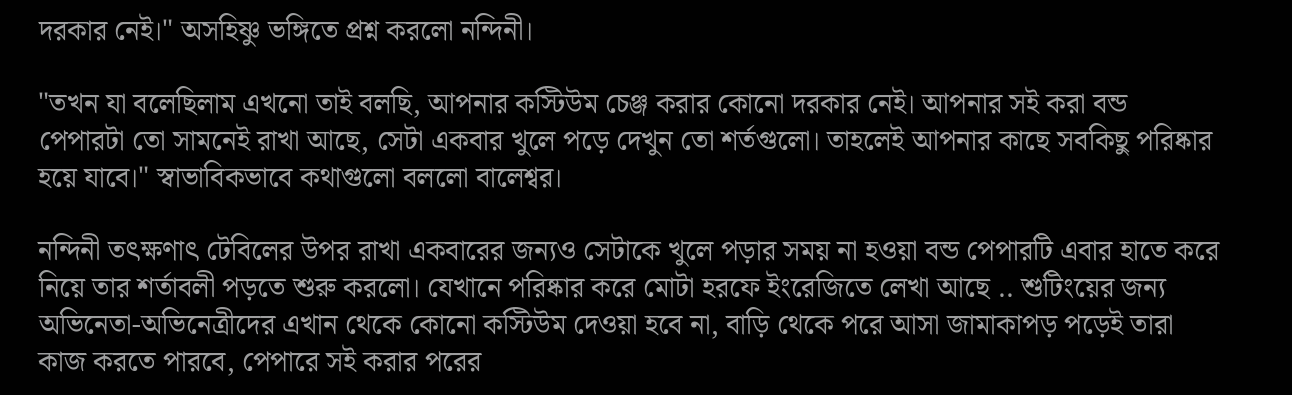দরকার নেই।" অসহিষ্ণু ভঙ্গিতে প্রশ্ন করলো নন্দিনী।

"তখন যা বলেছিলাম এখনো তাই বলছি, আপনার কস্টিউম চেঞ্জ করার কোনো দরকার নেই। আপনার সই করা বন্ড পেপারটা তো সামনেই রাখা আছে, সেটা একবার খুলে পড়ে দেখুন তো শর্তগুলো। তাহলেই আপনার কাছে সবকিছু পরিষ্কার হয়ে যাবে।" স্বাভাবিকভাবে কথাগুলো বললো বালেশ্বর।

নন্দিনী তৎক্ষণাৎ টেবিলের উপর রাখা একবারের জন্যও সেটাকে খুলে পড়ার সময় না হওয়া বন্ড পেপারটি এবার হাতে করে নিয়ে তার শর্তাবলী পড়তে শুরু করলো। যেখানে পরিষ্কার করে মোটা হরফে ইংরেজিতে লেখা আছে .. শুটিংয়ের জন্য অভিনেতা-অভিনেত্রীদের এখান থেকে কোনো কস্টিউম দেওয়া হবে না, বাড়ি থেকে পরে আসা জামাকাপড় পড়েই তারা কাজ করতে পারবে, পেপারে সই করার পরের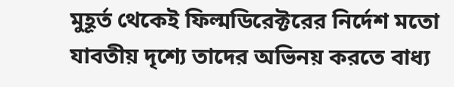মুহূর্ত থেকেই ফিল্মডিরেক্টরের নির্দেশ মতো যাবতীয় দৃশ্যে তাদের অভিনয় করতে বাধ্য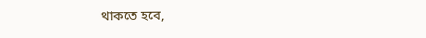থাকতে হবে,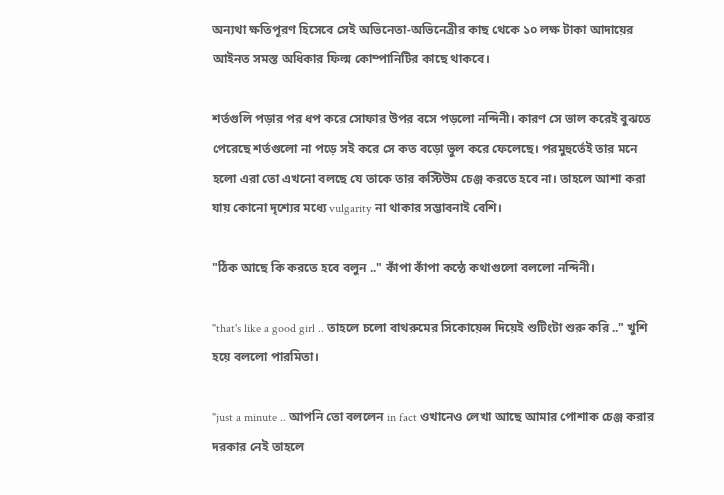অন্যথা ক্ষতিপূরণ হিসেবে সেই অভিনেতা-অভিনেত্রীর কাছ থেকে ১০ লক্ষ টাকা আদায়ের আইনত সমস্ত অধিকার ফিল্ম কোম্পানিটির কাছে থাকবে।

শর্তগুলি পড়ার পর ধপ করে সোফার উপর বসে পড়লো নন্দিনী। কারণ সে ভাল করেই বুঝতে পেরেছে শর্তগুলো না পড়ে সই করে সে কত বড়ো ভুল করে ফেলেছে। পরমুহুর্তেই তার মনে হলো এরা তো এখনো বলছে যে তাকে তার কস্টিউম চেঞ্জ করতে হবে না। তাহলে আশা করা যায় কোনো দৃশ্যের মধ্যে vulgarity না থাকার সম্ভাবনাই বেশি।

"ঠিক আছে কি করতে হবে বলুন .." কাঁপা কাঁপা কন্ঠে কথাগুলো বললো নন্দিনী।

"that's like a good girl .. তাহলে চলো বাথরুমের সিকোয়েন্স দিয়েই শুটিংটা শুরু করি .." খুশি হয়ে বললো পারমিতা।

"just a minute .. আপনি তো বললেন in fact ওখানেও লেখা আছে আমার পোশাক চেঞ্জ করার দরকার নেই তাহলে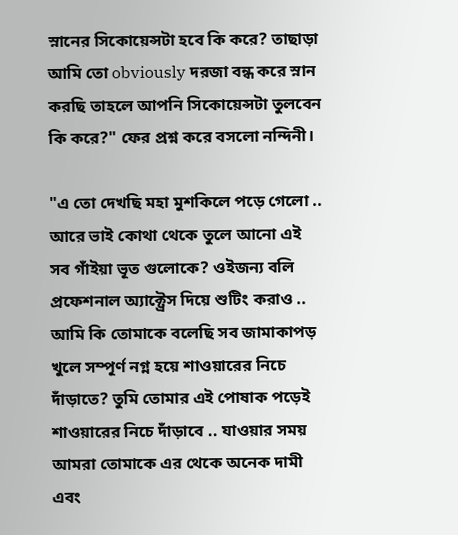স্নানের সিকোয়েন্সটা হবে কি করে? তাছাড়া আমি তো obviously দরজা বন্ধ করে স্নান করছি তাহলে আপনি সিকোয়েন্সটা তুলবেন কি করে?" ফের প্রশ্ন করে বসলো নন্দিনী।

"এ তো দেখছি মহা মুশকিলে পড়ে গেলো .. আরে ভাই কোথা থেকে তুলে আনো এই সব গাঁইয়া ভূত গুলোকে? ওইজন্য বলি প্রফেশনাল অ্যাক্ট্রেস দিয়ে শুটিং করাও .. আমি কি তোমাকে বলেছি সব জামাকাপড় খুলে সম্পূর্ণ নগ্ন হয়ে শাওয়ারের নিচে দাঁড়াতে? তুমি তোমার এই পোষাক পড়েই শাওয়ারের নিচে দাঁড়াবে .. যাওয়ার সময় আমরা তোমাকে এর থেকে অনেক দামী এবং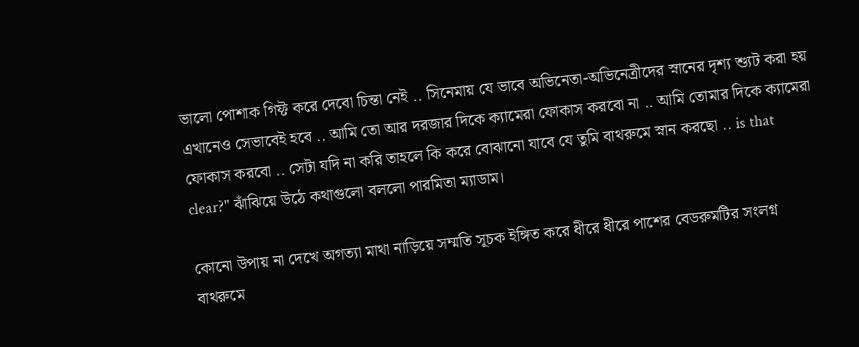ভালো পোশাক গিফ্ট করে দেবো চিন্তা নেই .. সিনেমায় যে ভাবে অভিনেতা-অভিনেত্রীদের স্নানের দৃশ্য শ্যুট করা হয় এখানেও সেভাবেই হবে .. আমি তো আর দরজার দিকে ক্যামেরা ফোকাস করবো না .. আমি তোমার দিকে ক্যামেরা ফোকাস করবো .. সেটা যদি না করি তাহলে কি করে বোঝানো যাবে যে তুমি বাথরুমে স্নান করছো .. is that clear?" ঝাঁঝিয়ে উঠে কথাগুলো বললো পারমিতা ম্যাডাম।

কোনো উপায় না দেখে অগত্যা মাথা নাড়িয়ে সম্মতি সূচক ইঙ্গিত করে ধীরে ধীরে পাশের বেডরুমটির সংলগ্ন বাথরুমে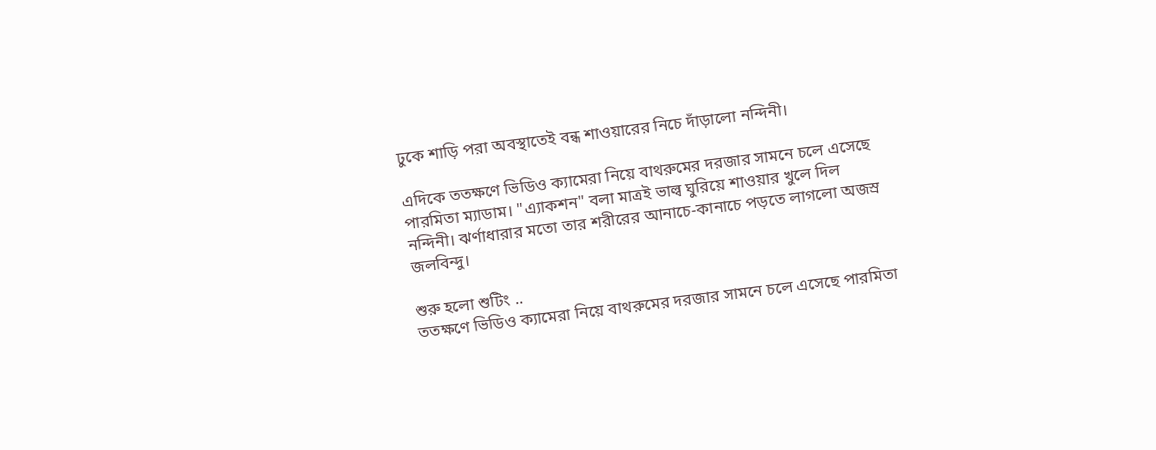ঢুকে শাড়ি পরা অবস্থাতেই বন্ধ শাওয়ারের নিচে দাঁড়ালো নন্দিনী।

এদিকে ততক্ষণে ভিডিও ক্যামেরা নিয়ে বাথরুমের দরজার সামনে চলে এসেছে পারমিতা ম্যাডাম। "এ্যাকশন" বলা মাত্রই ভাল্ব ঘুরিয়ে শাওয়ার খুলে দিল নন্দিনী। ঝর্ণাধারার মতো তার শরীরের আনাচে-কানাচে পড়তে লাগলো অজস্র জলবিন্দু।

শুরু হলো শুটিং ..
ততক্ষণে ভিডিও ক্যামেরা নিয়ে বাথরুমের দরজার সামনে চলে এসেছে পারমিতা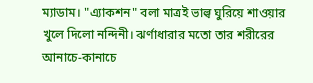ম্যাডাম। "এ্যাকশন" বলা মাত্রই ভাল্ব ঘুরিয়ে শাওয়ার খুলে দিলো নন্দিনী। ঝর্ণাধারার মতো তার শরীরের আনাচে-কানাচে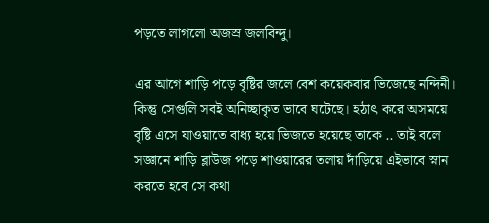পড়তে লাগলো অজস্র জলবিন্দু।

এর আগে শাড়ি পড়ে বৃষ্টির জলে বেশ কয়েকবার ভিজেছে নন্দিনী। কিন্তু সেগুলি সবই অনিচ্ছাকৃত ভাবে ঘটেছে। হঠাৎ করে অসময়ে বৃষ্টি এসে যাওয়াতে বাধ্য হয়ে ভিজতে হয়েছে তাকে .. তাই বলে সজ্ঞানে শাড়ি ব্লাউজ পড়ে শাওয়ারের তলায় দাঁড়িয়ে এইভাবে স্নান করতে হবে সে কথা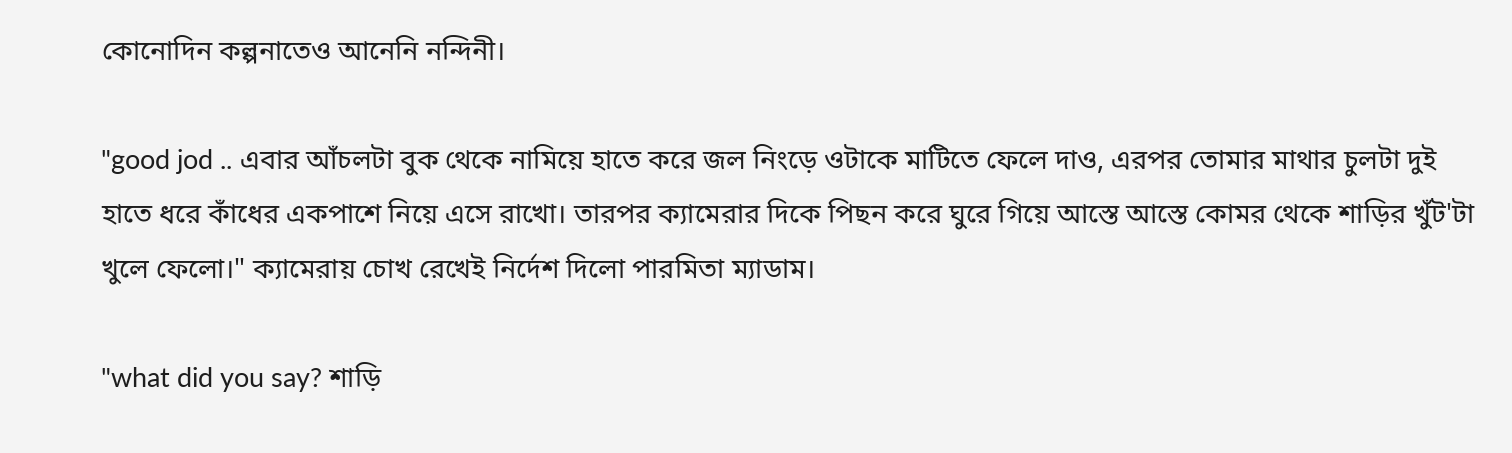কোনোদিন কল্পনাতেও আনেনি নন্দিনী।

"good jod .. এবার আঁচলটা বুক থেকে নামিয়ে হাতে করে জল নিংড়ে ওটাকে মাটিতে ফেলে দাও, এরপর তোমার মাথার চুলটা দুই হাতে ধরে কাঁধের একপাশে নিয়ে এসে রাখো। তারপর ক্যামেরার দিকে পিছন করে ঘুরে গিয়ে আস্তে আস্তে কোমর থেকে শাড়ির খুঁট'টা খুলে ফেলো।" ক্যামেরায় চোখ রেখেই নির্দেশ দিলো পারমিতা ম্যাডাম।

"what did you say? শাড়ি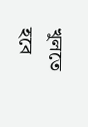খুলতে হবে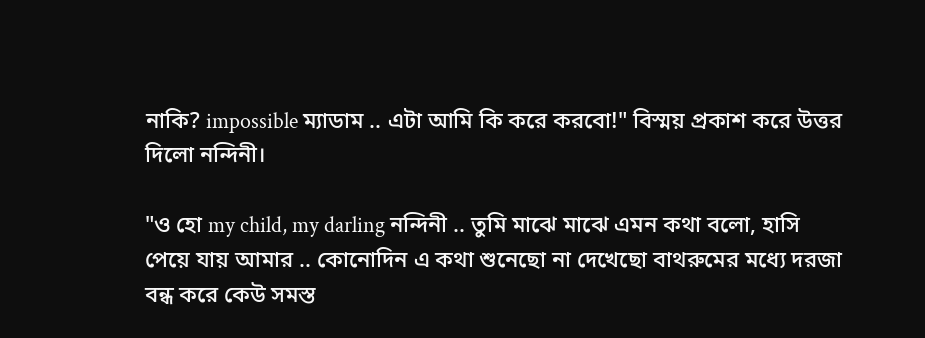নাকি? impossible ম্যাডাম .. এটা আমি কি করে করবো!" বিস্ময় প্রকাশ করে উত্তর দিলো নন্দিনী।

"ও হো my child, my darling নন্দিনী .. তুমি মাঝে মাঝে এমন কথা বলো, হাসি পেয়ে যায় আমার .. কোনোদিন এ কথা শুনেছো না দেখেছো বাথরুমের মধ্যে দরজা বন্ধ করে কেউ সমস্ত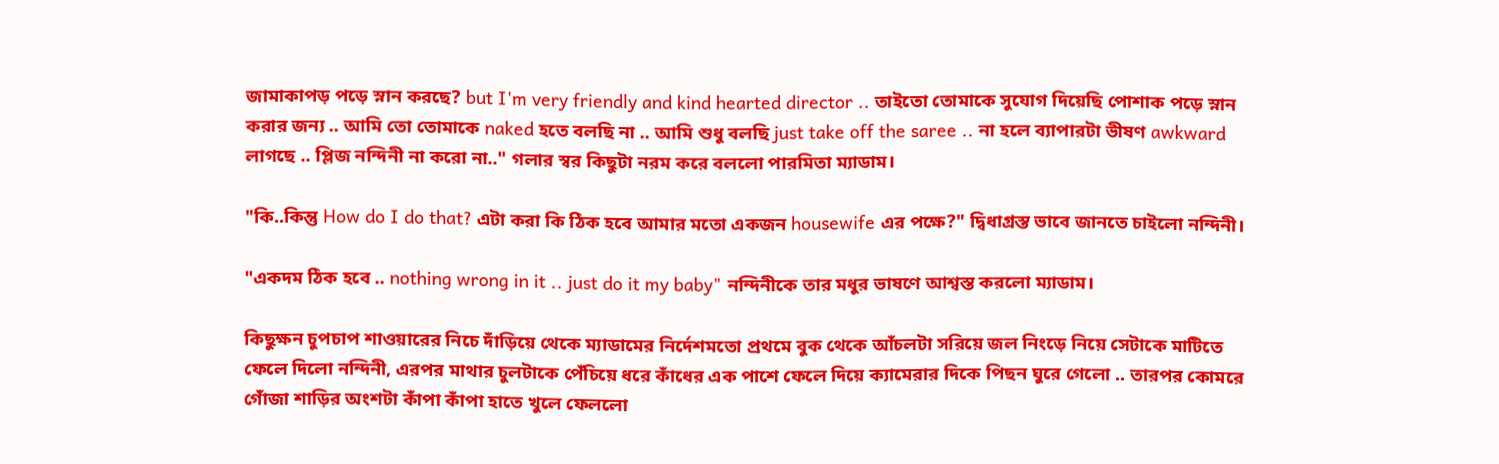জামাকাপড় পড়ে স্নান করছে? but I'm very friendly and kind hearted director .. তাইতো তোমাকে সুযোগ দিয়েছি পোশাক পড়ে স্নান করার জন্য .. আমি তো তোমাকে naked হতে বলছি না .. আমি শুধু বলছি just take off the saree .. না হলে ব্যাপারটা ভীষণ awkward লাগছে .. প্লিজ নন্দিনী না করো না.." গলার স্বর কিছুটা নরম করে বললো পারমিতা ম্যাডাম।

"কি..কিন্তু How do I do that? এটা করা কি ঠিক হবে আমার মতো একজন housewife এর পক্ষে?" দ্বিধাগ্রস্ত ভাবে জানতে চাইলো নন্দিনী।

"একদম ঠিক হবে .. nothing wrong in it .. just do it my baby" নন্দিনীকে তার মধুর ভাষণে আশ্বস্ত করলো ম্যাডাম।

কিছুক্ষন চুপচাপ শাওয়ারের নিচে দাঁড়িয়ে থেকে ম্যাডামের নির্দেশমতো প্রথমে বুক থেকে আঁচলটা সরিয়ে জল নিংড়ে নিয়ে সেটাকে মাটিতে ফেলে দিলো নন্দিনী, এরপর মাথার চুলটাকে পেঁচিয়ে ধরে কাঁধের এক পাশে ফেলে দিয়ে ক্যামেরার দিকে পিছন ঘুরে গেলো .. তারপর কোমরে গোঁজা শাড়ির অংশটা কাঁপা কাঁপা হাতে খুলে ফেললো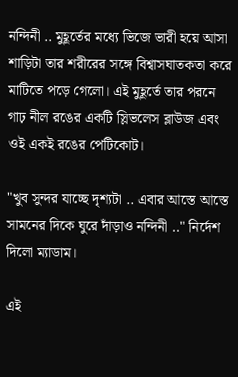নন্দিনী .. মুহূর্তের মধ্যে ভিজে ভারী হয়ে আসা শাড়িটা তার শরীরের সঙ্গে বিশ্বাসঘাতকতা করে মাটিতে পড়ে গেলো। এই মুহূর্তে তার পরনে গাঢ় নীল রঙের একটি স্লিভলেস ব্লাউজ এবং ওই একই রঙের পেটিকোট।

"খুব সুন্দর যাচ্ছে দৃশ্যটা .. এবার আস্তে আস্তে সামনের দিকে ঘুরে দাঁড়াও নন্দিনী .." নির্দেশ দিলো ম্যাডাম।

এই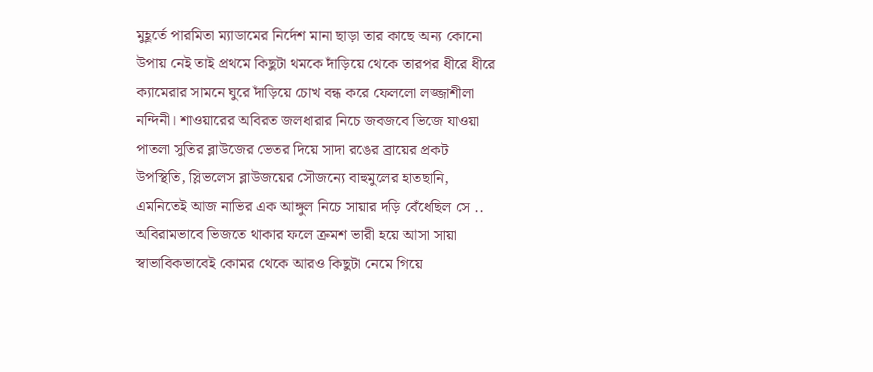মুহূর্তে পারমিতা ম্যাডামের নির্দেশ মানা ছাড়া তার কাছে অন্য কোনো উপায় নেই তাই প্রথমে কিছুটা থমকে দাঁড়িয়ে থেকে তারপর ধীরে ধীরে ক্যামেরার সামনে ঘুরে দাঁড়িয়ে চোখ বন্ধ করে ফেললো লজ্জাশীলা নন্দিনী। শাওয়ারের অবিরত জলধারার নিচে জবজবে ভিজে যাওয়া পাতলা সুতির ব্লাউজের ভেতর দিয়ে সাদা রঙের ব্রায়ের প্রকট উপস্থিতি, স্লিভলেস ব্লাউজয়ের সৌজন্যে বাহুমুলের হাতছানি, এমনিতেই আজ নাভির এক আঙ্গুল নিচে সায়ার দড়ি বেঁধেছিল সে .. অবিরামভাবে ভিজতে থাকার ফলে ক্রমশ ভারী হয়ে আসা সায়া স্বাভাবিকভাবেই কোমর থেকে আরও কিছুটা নেমে গিয়ে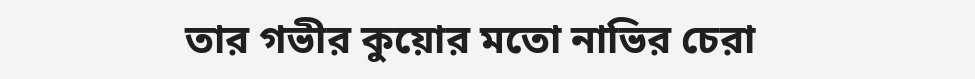তার গভীর কুয়োর মতো নাভির চেরা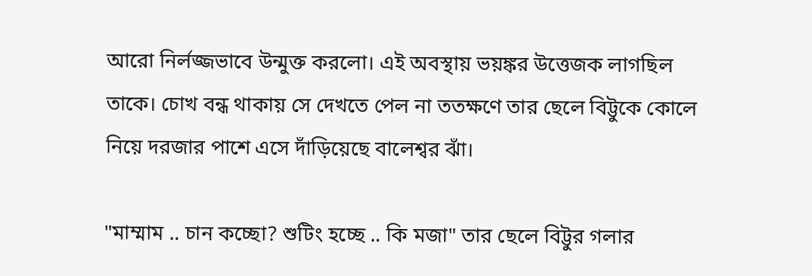আরো নির্লজ্জভাবে উন্মুক্ত করলো। এই অবস্থায় ভয়ঙ্কর উত্তেজক লাগছিল তাকে। চোখ বন্ধ থাকায় সে দেখতে পেল না ততক্ষণে তার ছেলে বিট্টুকে কোলে নিয়ে দরজার পাশে এসে দাঁড়িয়েছে বালেশ্বর ঝাঁ।

"মাম্মাম .. চান কচ্ছো? শুটিং হচ্ছে .. কি মজা" তার ছেলে বিট্টুর গলার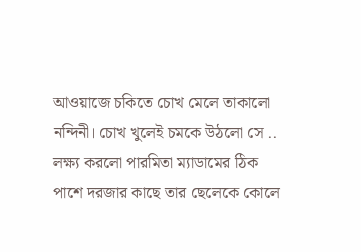আওয়াজে চকিতে চোখ মেলে তাকালো নন্দিনী। চোখ খুলেই চমকে উঠলো সে .. লক্ষ্য করলো পারমিতা ম্যাডামের ঠিক পাশে দরজার কাছে তার ছেলেকে কোলে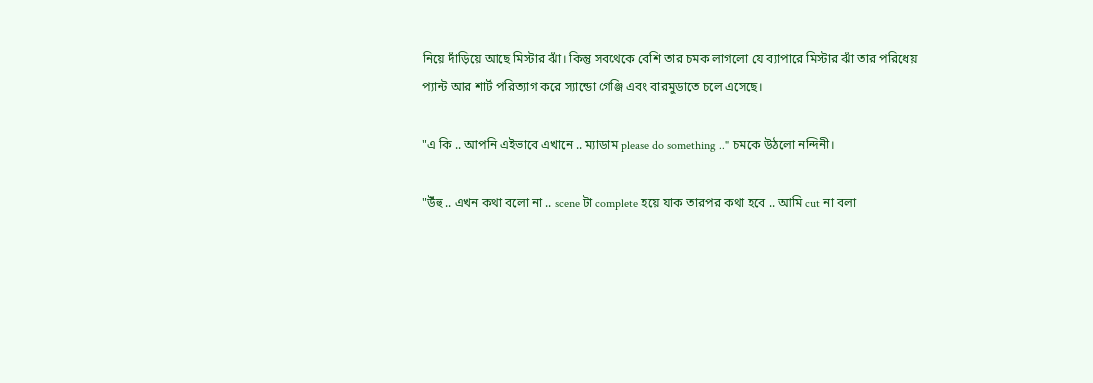নিয়ে দাঁড়িয়ে আছে মিস্টার ঝাঁ। কিন্তু সবথেকে বেশি তার চমক লাগলো যে ব্যাপারে মিস্টার ঝাঁ তার পরিধেয় প্যান্ট আর শার্ট পরিত্যাগ করে স্যান্ডো গেঞ্জি এবং বারমুডাতে চলে এসেছে।

"এ কি .. আপনি এইভাবে এখানে .. ম্যাডাম please do something .." চমকে উঠলো নন্দিনী।

"উঁহু .. এখন কথা বলো না .. scene টা complete হয়ে যাক তারপর কথা হবে .. আমি cut না বলা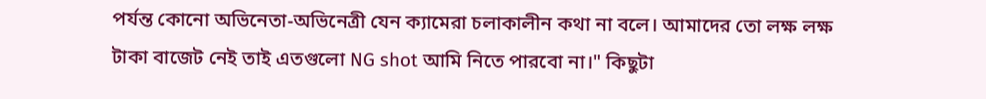পর্যন্ত কোনো অভিনেতা-অভিনেত্রী যেন ক্যামেরা চলাকালীন কথা না বলে। আমাদের তো লক্ষ লক্ষ টাকা বাজেট নেই তাই এতগুলো NG shot আমি নিতে পারবো না।" কিছুটা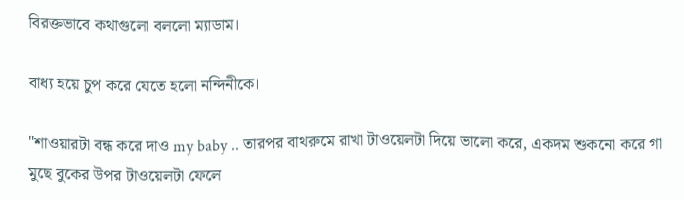বিরক্তভাবে কথাগুলো বললো ম্যাডাম।

বাধ্য হয়ে চুপ করে যেতে হলো নন্দিনীকে।

"শাওয়ারটা বন্ধ করে দাও my baby .. তারপর বাথরুমে রাখা টাওয়েলটা দিয়ে ভালো করে, একদম শুকনো করে গা মুছে বুকের উপর টাওয়েলটা ফেলে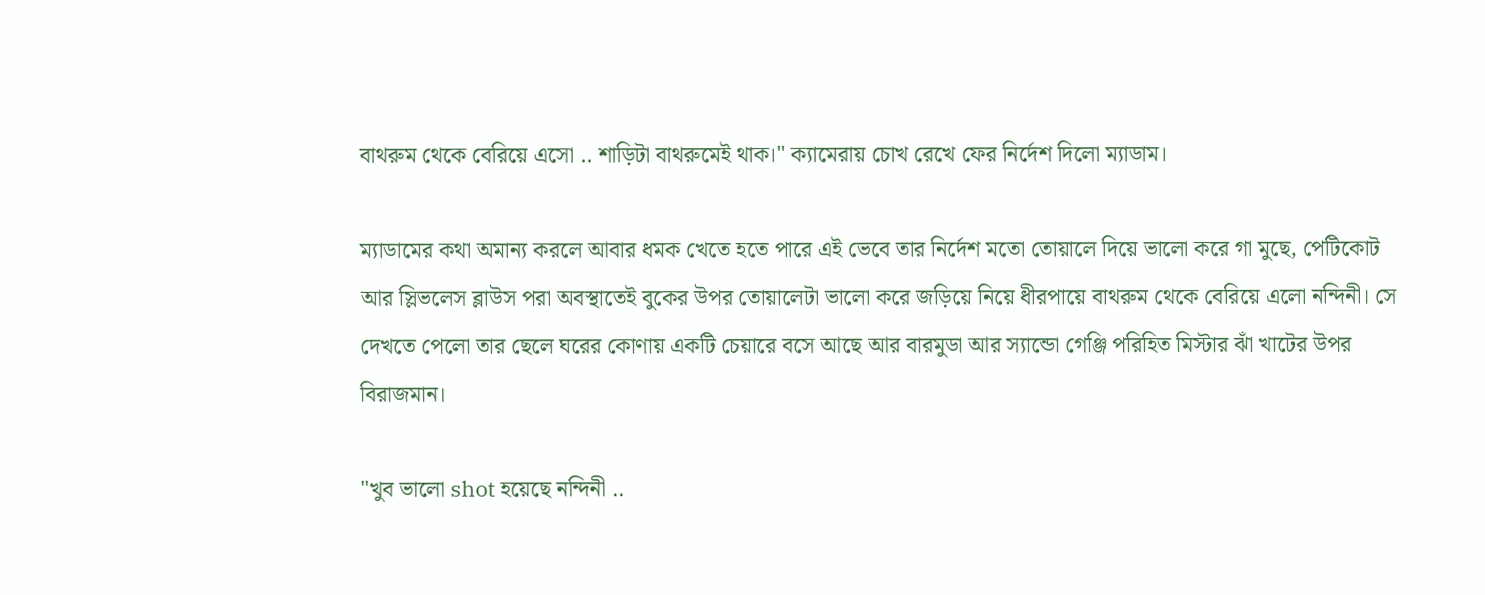বাথরুম থেকে বেরিয়ে এসো .. শাড়িটা বাথরুমেই থাক।" ক্যামেরায় চোখ রেখে ফের নির্দেশ দিলো ম্যাডাম।

ম্যাডামের কথা অমান্য করলে আবার ধমক খেতে হতে পারে এই ভেবে তার নির্দেশ মতো তোয়ালে দিয়ে ভালো করে গা মুছে, পেটিকোট আর স্লিভলেস ব্লাউস পরা অবস্থাতেই বুকের উপর তোয়ালেটা ভালো করে জড়িয়ে নিয়ে ধীরপায়ে বাথরুম থেকে বেরিয়ে এলো নন্দিনী। সে দেখতে পেলো তার ছেলে ঘরের কোণায় একটি চেয়ারে বসে আছে আর বারমুডা আর স্যান্ডো গেঞ্জি পরিহিত মিস্টার ঝাঁ খাটের উপর বিরাজমান।

"খুব ভালো shot হয়েছে নন্দিনী ..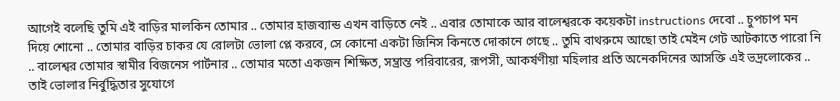আগেই বলেছি তুমি এই বাড়ির মালকিন তোমার .. তোমার হাজব্যান্ড এখন বাড়িতে নেই .. এবার তোমাকে আর বালেশ্বরকে কয়েকটা instructions দেবো .. চুপচাপ মন দিয়ে শোনো .. তোমার বাড়ির চাকর যে রোলটা ভোলা প্লে করবে, সে কোনো একটা জিনিস কিনতে দোকানে গেছে .. তুমি বাথরুমে আছো তাই মেইন গেট আটকাতে পারো নি .. বালেশ্বর তোমার স্বামীর বিজনেস পার্টনার .. তোমার মতো একজন শিক্ষিত, সম্ভ্রান্ত পরিবারের, রূপসী, আকর্ষণীয়া মহিলার প্রতি অনেকদিনের আসক্তি এই ভদ্রলোকের .. তাই ভোলার নির্বুদ্ধিতার সুযোগে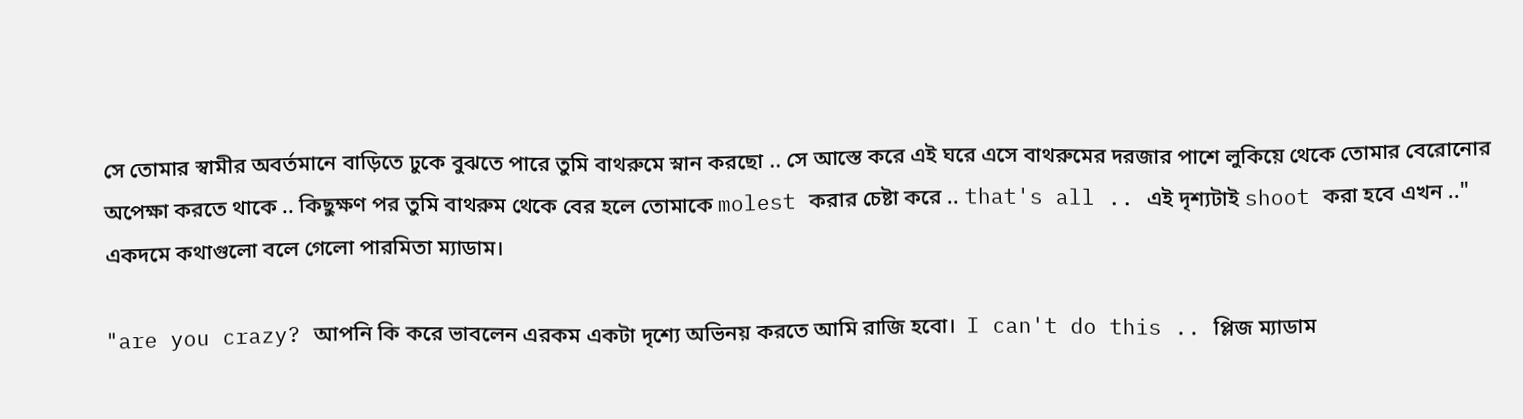সে তোমার স্বামীর অবর্তমানে বাড়িতে ঢুকে বুঝতে পারে তুমি বাথরুমে স্নান করছো .. সে আস্তে করে এই ঘরে এসে বাথরুমের দরজার পাশে লুকিয়ে থেকে তোমার বেরোনোর অপেক্ষা করতে থাকে .. কিছুক্ষণ পর তুমি বাথরুম থেকে বের হলে তোমাকে molest করার চেষ্টা করে .. that's all .. এই দৃশ্যটাই shoot করা হবে এখন .." একদমে কথাগুলো বলে গেলো পারমিতা ম্যাডাম।

"are you crazy? আপনি কি করে ভাবলেন এরকম একটা দৃশ্যে অভিনয় করতে আমি রাজি হবো।  I can't do this .. প্লিজ ম্যাডাম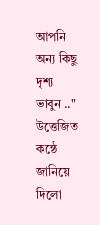আপনি অন্য কিছু দৃশ্য ভাবুন .." উত্তেজিত কন্ঠে জানিয়ে দিলো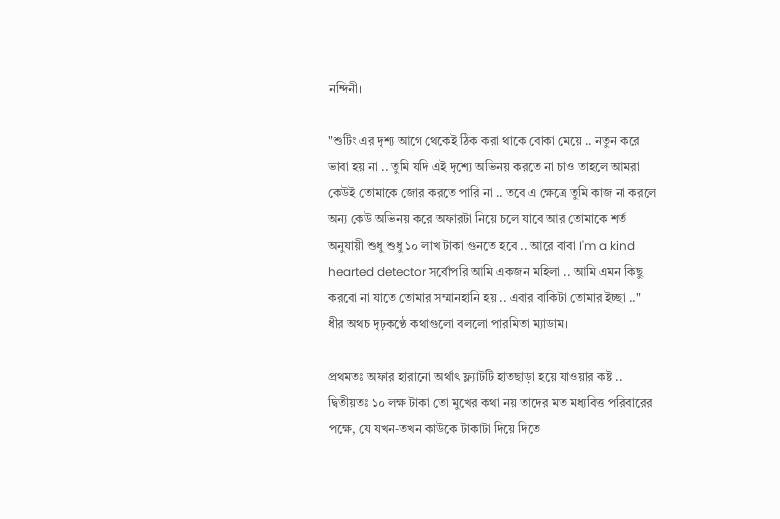নন্দিনী।

"শুটিং এর দৃশ্য আগে থেকেই ঠিক করা থাকে বোকা মেয়ে .. নতুন করে ভাবা হয় না .. তুমি যদি এই দৃশ্যে অভিনয় করতে না চাও তাহলে আমরা কেউই তোমাকে জোর করতে পারি না .. তবে এ ক্ষেত্রে তুমি কাজ না করলে অন্য কেউ অভিনয় করে অফারটা নিয়ে চলে যাবে আর তোমাকে শর্ত অনুযায়ী শুধু শুধু ১০ লাখ টাকা গুনতে হবে .. আরে বাবা I'm a kind hearted detector সর্বোপরি আমি একজন মহিলা .. আমি এমন কিছু করবো না যাতে তোমার সম্মানহানি হয় .. এবার বাকিটা তোমার ইচ্ছা .." ধীর অথচ দৃঢ়কণ্ঠে কথাগুলো বললো পারমিতা ম্যাডাম।

প্রথমতঃ অফার হারানো অর্থাৎ ফ্ল্যাটটি হাতছাড়া হয়ে যাওয়ার কষ্ট .. দ্বিতীয়তঃ ১০ লক্ষ টাকা তো মুখের কথা নয় তাদের মত মধ্যবিত্ত পরিবারের পক্ষে, যে যখন-তখন কাউকে টাকাটা দিয়ে দিতে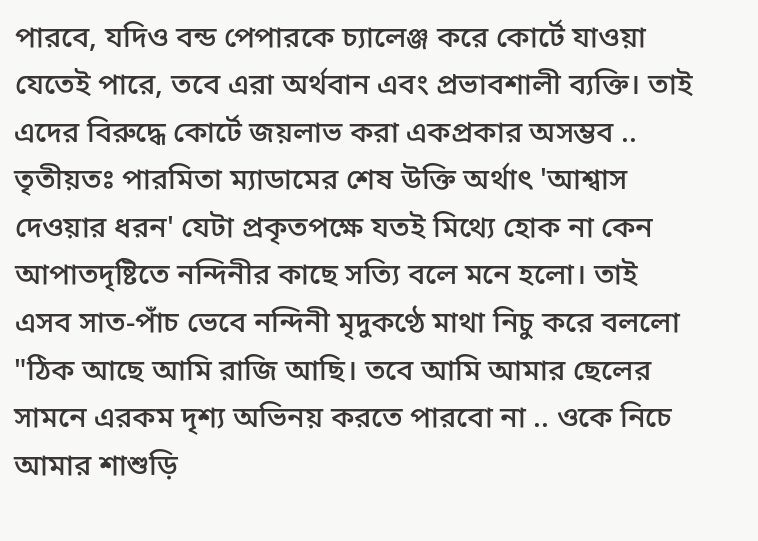পারবে, যদিও বন্ড পেপারকে চ্যালেঞ্জ করে কোর্টে যাওয়া যেতেই পারে, তবে এরা অর্থবান এবং প্রভাবশালী ব্যক্তি। তাই এদের বিরুদ্ধে কোর্টে জয়লাভ করা একপ্রকার অসম্ভব .. তৃতীয়তঃ পারমিতা ম্যাডামের শেষ উক্তি অর্থাৎ 'আশ্বাস দেওয়ার ধরন' যেটা প্রকৃতপক্ষে যতই মিথ্যে হোক না কেন আপাতদৃষ্টিতে নন্দিনীর কাছে সত্যি বলে মনে হলো। তাই এসব সাত-পাঁচ ভেবে নন্দিনী মৃদুকণ্ঠে মাথা নিচু করে বললো "ঠিক আছে আমি রাজি আছি। তবে আমি আমার ছেলের সামনে এরকম দৃশ্য অভিনয় করতে পারবো না .. ওকে নিচে আমার শাশুড়ি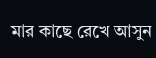মার কাছে রেখে আসুন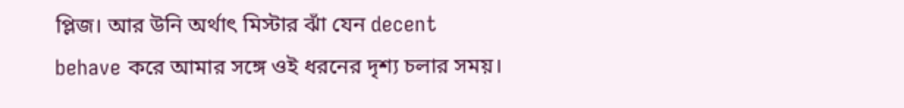প্লিজ। আর উনি অর্থাৎ মিস্টার ঝাঁ যেন decent behave করে আমার সঙ্গে ওই ধরনের দৃশ্য চলার সময়।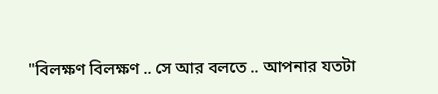"বিলক্ষণ বিলক্ষণ .. সে আর বলতে .. আপনার যতটা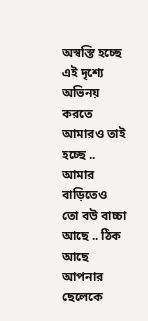অস্বস্তি হচ্ছে এই দৃশ্যে অভিনয় করতে আমারও তাই হচ্ছে .. আমার বাড়িতেও তো বউ বাচ্চা আছে .. ঠিক আছে আপনার ছেলেকে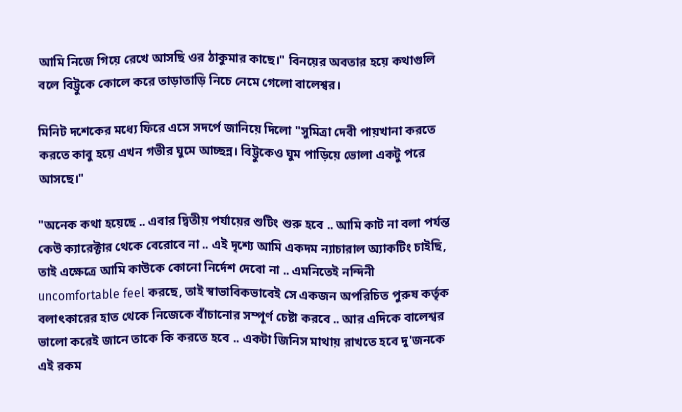আমি নিজে গিয়ে রেখে আসছি ওর ঠাকুমার কাছে।" বিনয়ের অবতার হয়ে কথাগুলি বলে বিট্টুকে কোলে করে তাড়াতাড়ি নিচে নেমে গেলো বালেশ্বর।

মিনিট দশেকের মধ্যে ফিরে এসে সদর্পে জানিয়ে দিলো "সুমিত্রা দেবী পায়খানা করতে করতে কাবু হয়ে এখন গভীর ঘুমে আচ্ছন্ন। বিট্টুকেও ঘুম পাড়িয়ে ভোলা একটু পরে আসছে।"

"অনেক কথা হয়েছে .. এবার দ্বিতীয় পর্যায়ের শুটিং শুরু হবে .. আমি কাট না বলা পর্যন্ত কেউ ক্যারেক্টার থেকে বেরোবে না .. এই দৃশ্যে আমি একদম ন্যাচারাল অ্যাকটিং চাইছি, তাই এক্ষেত্রে আমি কাউকে কোনো নির্দেশ দেবো না .. এমনিতেই নন্দিনী uncomfortable feel করছে, তাই স্বাভাবিকভাবেই সে একজন অপরিচিত পুরুষ কর্তৃক বলাৎকারের হাত থেকে নিজেকে বাঁচানোর সম্পূর্ণ চেষ্টা করবে .. আর এদিকে বালেশ্বর ভালো করেই জানে তাকে কি করতে হবে .. একটা জিনিস মাথায় রাখতে হবে দু'জনকে এই রকম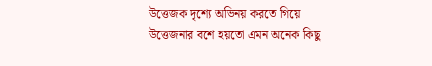উত্তেজক দৃশ্যে অভিনয় করতে গিয়ে উত্তেজনার বশে হয়তো এমন অনেক কিছু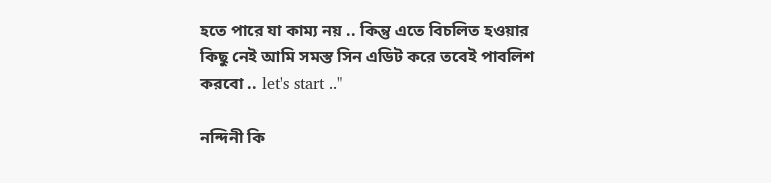হতে পারে যা কাম্য নয় .. কিন্তু এতে বিচলিত হওয়ার কিছু নেই আমি সমস্ত সিন এডিট করে তবেই পাবলিশ করবো .. let's start .."

নন্দিনী কি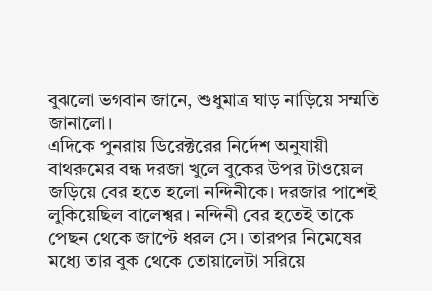বুঝলো ভগবান জানে, শুধুমাত্র ঘাড় নাড়িয়ে সম্মতি জানালো।
এদিকে পুনরায় ডিরেক্টরের নির্দেশ অনুযায়ী বাথরুমের বন্ধ দরজা খুলে বুকের উপর টাওয়েল জড়িয়ে বের হতে হলো নন্দিনীকে। দরজার পাশেই লুকিয়েছিল বালেশ্বর। নন্দিনী বের হতেই তাকে পেছন থেকে জাপ্টে ধরল সে। তারপর নিমেষের মধ্যে তার বুক থেকে তোয়ালেটা সরিয়ে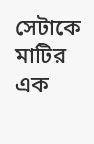সেটাকে মাটির এক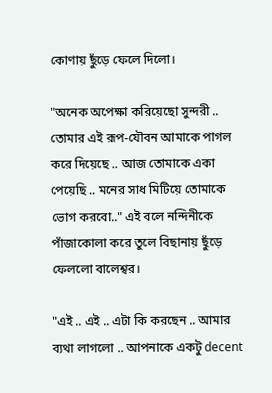কোণায় ছুঁড়ে ফেলে দিলো।

"অনেক অপেক্ষা করিয়েছো সুন্দরী .. তোমার এই রূপ-যৌবন আমাকে পাগল করে দিয়েছে .. আজ তোমাকে একা পেয়েছি .. মনের সাধ মিটিয়ে তোমাকে ভোগ করবো.." এই বলে নন্দিনীকে পাঁজাকোলা করে তুলে বিছানায় ছুঁড়ে ফেললো বালেশ্বর।

"এই .. এই .. এটা কি করছেন .. আমার ব্যথা লাগলো .. আপনাকে একটু decent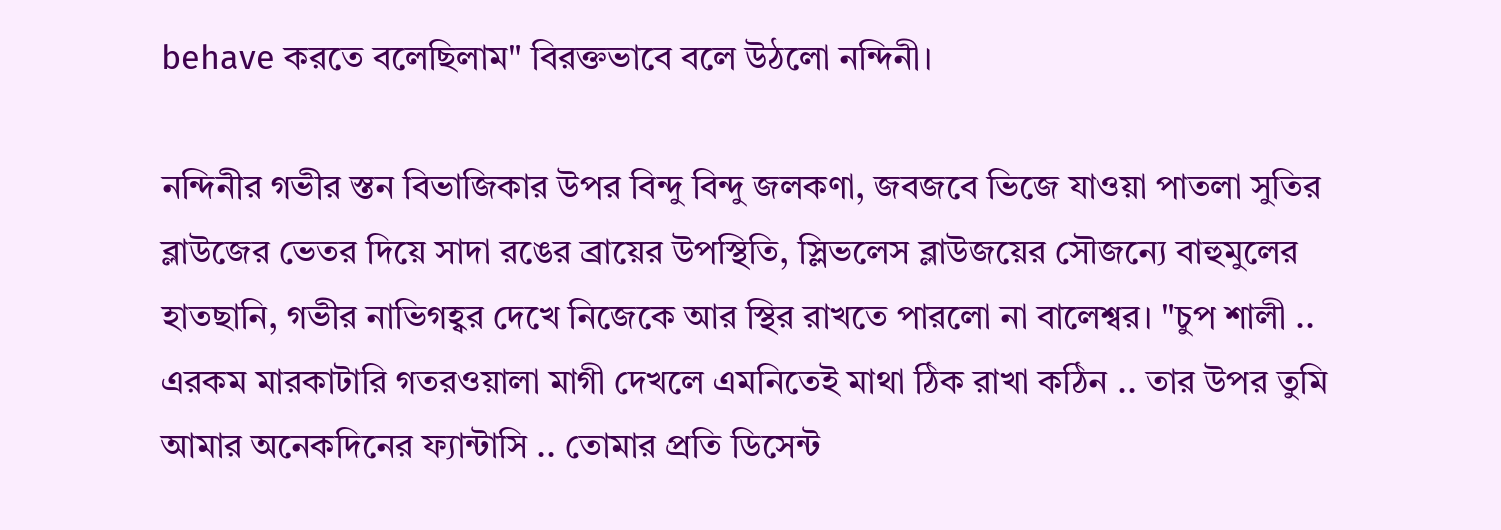behave করতে বলেছিলাম" বিরক্তভাবে বলে উঠলো নন্দিনী।

নন্দিনীর গভীর স্তন বিভাজিকার উপর বিন্দু বিন্দু জলকণা, জবজবে ভিজে যাওয়া পাতলা সুতির ব্লাউজের ভেতর দিয়ে সাদা রঙের ব্রায়ের উপস্থিতি, স্লিভলেস ব্লাউজয়ের সৌজন্যে বাহুমুলের হাতছানি, গভীর নাভিগহ্বর দেখে নিজেকে আর স্থির রাখতে পারলো না বালেশ্বর। "চুপ শালী .. এরকম মারকাটারি গতরওয়ালা মাগী দেখলে এমনিতেই মাথা ঠিক রাখা কঠিন .. তার উপর তুমি আমার অনেকদিনের ফ্যান্টাসি .. তোমার প্রতি ডিসেন্ট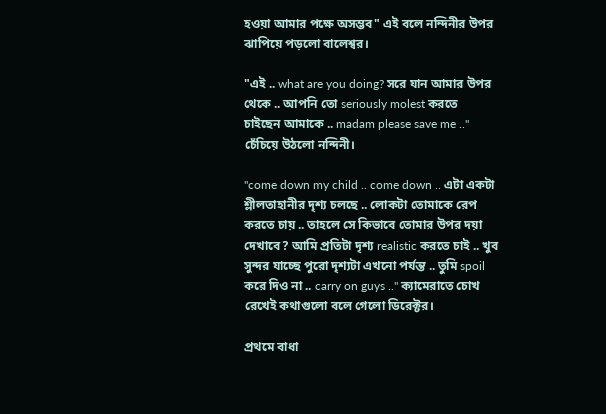হওয়া আমার পক্ষে অসম্ভব" এই বলে নন্দিনীর উপর ঝাপিয়ে পড়লো বালেশ্বর।

"এই .. what are you doing? সরে যান আমার উপর থেকে .. আপনি তো seriously molest করতে চাইছেন আমাকে .. madam please save me .." চেঁচিয়ে উঠলো নন্দিনী।

"come down my child .. come down .. এটা একটা শ্লীলতাহানীর দৃশ্য চলছে .. লোকটা তোমাকে রেপ করতে চায় .. তাহলে সে কিভাবে তোমার উপর দয়া দেখাবে? আমি প্রতিটা দৃশ্য realistic করতে চাই .. খুব সুন্দর যাচ্ছে পুরো দৃশ্যটা এখনো পর্যন্ত .. তুমি spoil করে দিও না .. carry on guys .." ক্যামেরাতে চোখ রেখেই কথাগুলো বলে গেলো ডিরেক্টর।

প্রথমে বাধা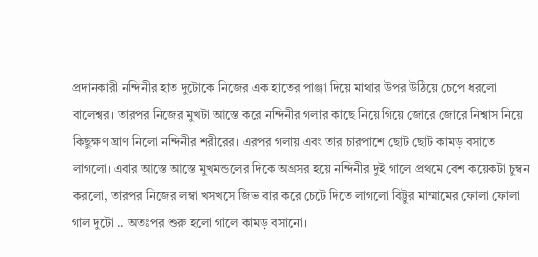প্রদানকারী নন্দিনীর হাত দুটোকে নিজের এক হাতের পাঞ্জা দিয়ে মাথার উপর উঠিয়ে চেপে ধরলো বালেশ্বর। তারপর নিজের মুখটা আস্তে করে নন্দিনীর গলার কাছে নিয়ে গিয়ে জোরে জোরে নিশ্বাস নিয়ে কিছুক্ষণ ঘ্রাণ নিলো নন্দিনীর শরীরের। এরপর গলায় এবং তার চারপাশে ছোট ছোট কামড় বসাতে লাগলো। এবার আস্তে আস্তে মুখমন্ডলের দিকে অগ্রসর হয়ে নন্দিনীর দুই গালে প্রথমে বেশ কয়েকটা চুম্বন করলো, তারপর নিজের লম্বা খসখসে জিভ বার করে চেটে দিতে লাগলো বিট্টুর মাম্মামের ফোলা ফোলা গাল দুটো .. অতঃপর শুরু হলো গালে কামড় বসানো।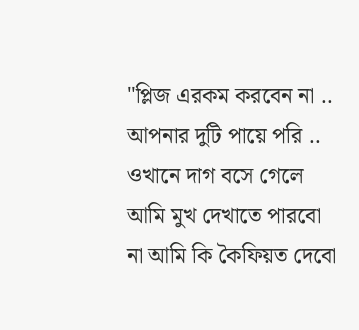"প্লিজ এরকম করবেন না .. আপনার দুটি পায়ে পরি .. ওখানে দাগ বসে গেলে আমি মুখ দেখাতে পারবো না আমি কি কৈফিয়ত দেবো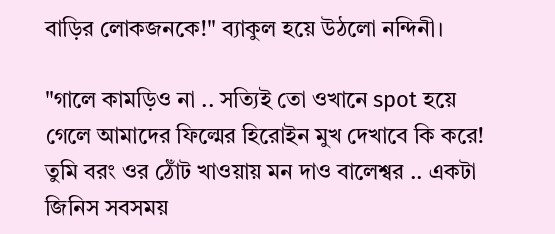বাড়ির লোকজনকে!" ব্যাকুল হয়ে উঠলো নন্দিনী।

"গালে কামড়িও না .. সত্যিই তো ওখানে spot হয়ে গেলে আমাদের ফিল্মের হিরোইন মুখ দেখাবে কি করে! তুমি বরং ওর ঠোঁট খাওয়ায় মন দাও বালেশ্বর .. একটা জিনিস সবসময়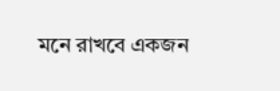মনে রাখবে একজন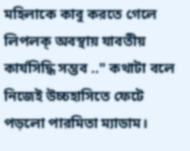মহিলাকে কাবু করতে গেলে লিপলক্ অবস্থায় যাবতীয় কার্যসিদ্ধি সম্ভব .." কথাটা বলে নিজেই উচ্চহাসিতে ফেটে পড়লো পারমিতা ম্যাডাম।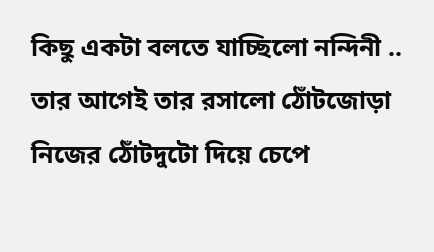কিছু একটা বলতে যাচ্ছিলো নন্দিনী .. তার আগেই তার রসালো ঠোঁটজোড়া নিজের ঠোঁটদুটো দিয়ে চেপে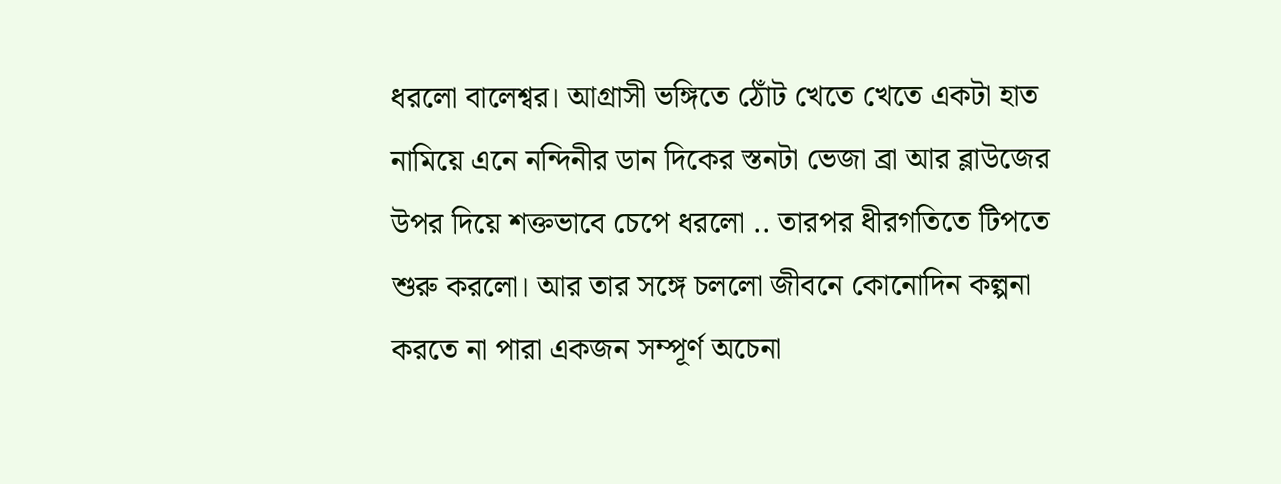ধরলো বালেশ্বর। আগ্রাসী ভঙ্গিতে ঠোঁট খেতে খেতে একটা হাত নামিয়ে এনে নন্দিনীর ডান দিকের স্তনটা ভেজা ব্রা আর ব্লাউজের উপর দিয়ে শক্তভাবে চেপে ধরলো .. তারপর ধীরগতিতে টিপতে শুরু করলো। আর তার সঙ্গে চললো জীবনে কোনোদিন কল্পনা করতে না পারা একজন সম্পূর্ণ অচেনা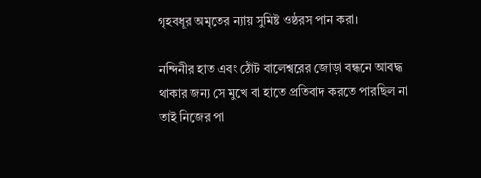গৃহবধূর অমৃতের ন্যায় সুমিষ্ট ওষ্ঠরস পান করা।

নন্দিনীর হাত এবং ঠোঁট বালেশ্বরের জোড়া বন্ধনে আবদ্ধ থাকার জন্য সে মুখে বা হাতে প্রতিবাদ করতে পারছিল না তাই নিজের পা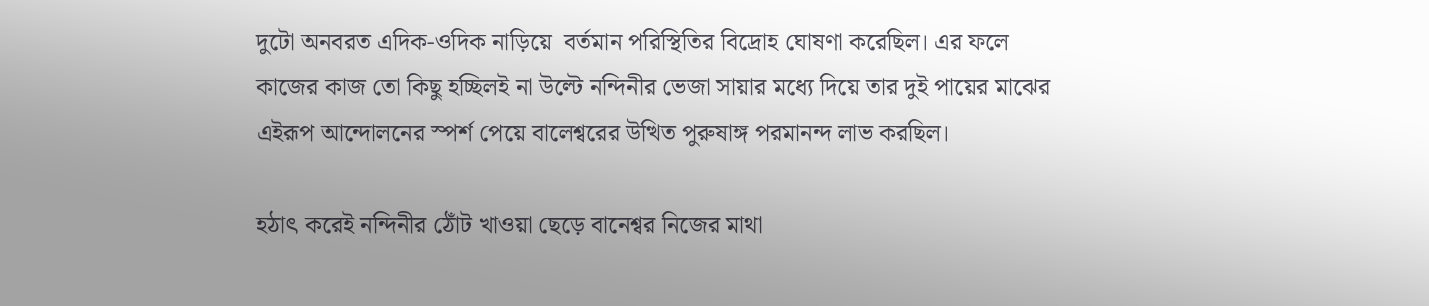দুটো অনবরত এদিক-ওদিক নাড়িয়ে ‌ বর্তমান পরিস্থিতির বিদ্রোহ ঘোষণা করেছিল। এর ফলে কাজের কাজ তো কিছু হচ্ছিলই না উল্টে নন্দিনীর ভেজা সায়ার মধ্যে দিয়ে তার দুই পায়ের মাঝের এইরূপ আন্দোলনের স্পর্শ পেয়ে বালেশ্বরের উত্থিত পুরুষাঙ্গ পরমানন্দ লাভ করছিল।

হঠাৎ করেই নন্দিনীর ঠোঁট খাওয়া ছেড়ে বানেশ্বর নিজের মাথা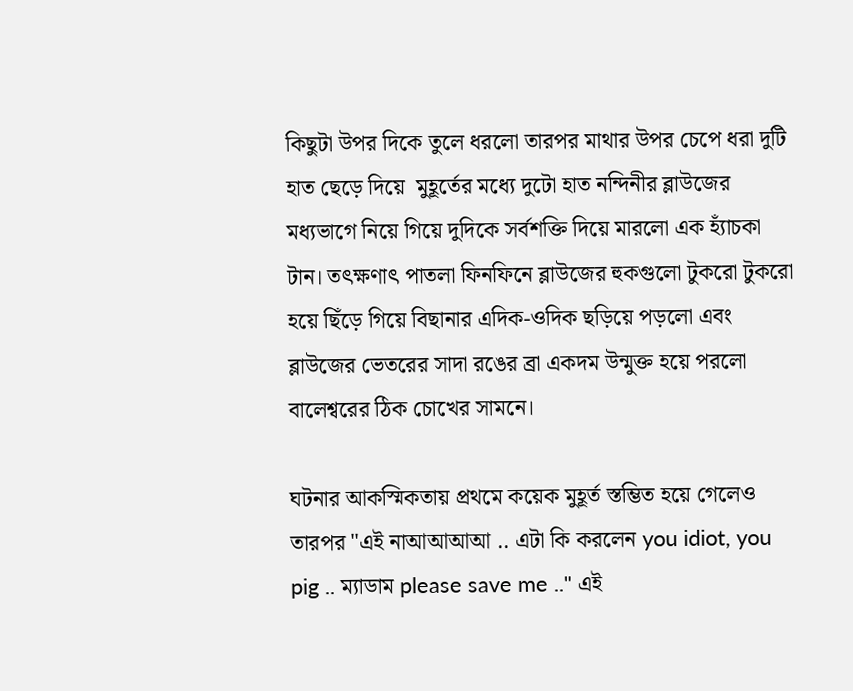কিছুটা উপর দিকে তুলে ধরলো তারপর মাথার উপর চেপে ধরা দুটি হাত ছেড়ে দিয়ে  মুহূর্তের মধ্যে দুটো হাত নন্দিনীর ব্লাউজের মধ্যভাগে নিয়ে গিয়ে দুদিকে সর্বশক্তি দিয়ে মারলো এক হ্যাঁচকা টান। তৎক্ষণাৎ পাতলা ফিনফিনে ব্লাউজের হুকগুলো টুকরো টুকরো হয়ে ছিঁড়ে গিয়ে বিছানার এদিক-ওদিক ছড়িয়ে পড়লো এবং ব্লাউজের ভেতরের সাদা রঙের ব্রা একদম উন্মুক্ত হয়ে পরলো বালেশ্বরের ঠিক চোখের সামনে।

ঘটনার আকস্মিকতায় প্রথমে কয়েক মুহূর্ত স্তম্ভিত হয়ে গেলেও তারপর "এই নাআআআআ .. এটা কি করলেন you idiot, you pig .. ম্যাডাম please save me .." এই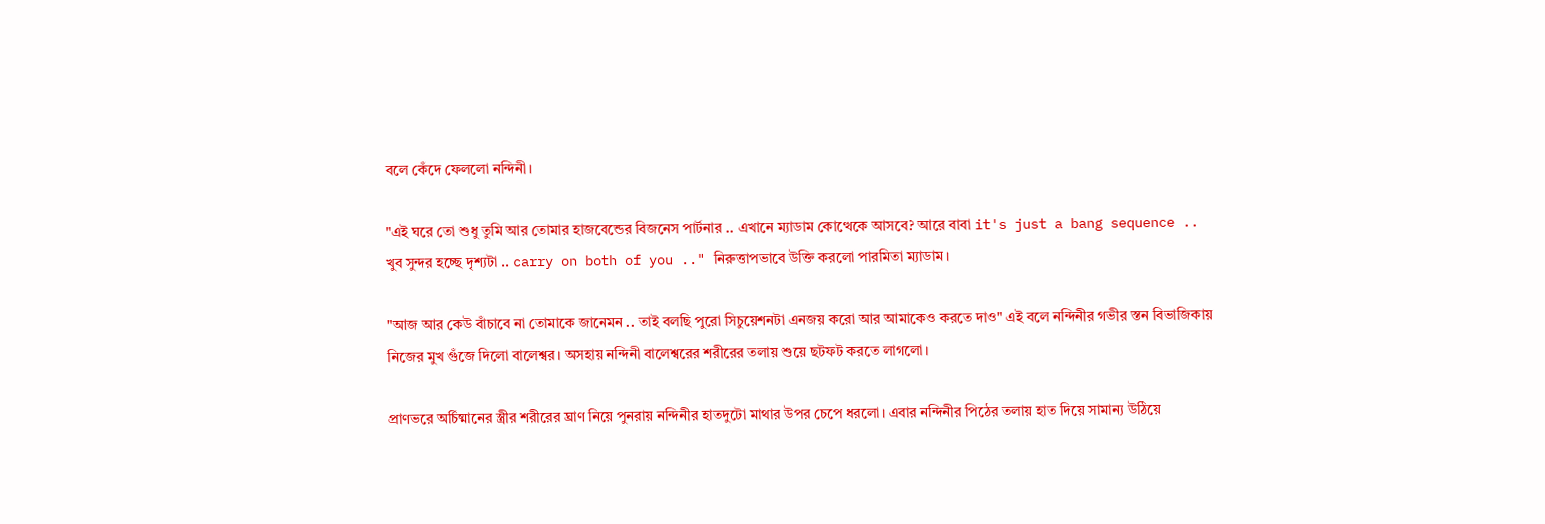বলে কেঁদে ফেললো নন্দিনী।

"এই ঘরে তো শুধু তুমি আর তোমার হাজবেন্ডের বিজনেস পার্টনার .. এখানে ম্যাডাম কোত্থেকে আসবে? আরে বাবা it's just a bang sequence .. খুব সুন্দর হচ্ছে দৃশ্যটা .. carry on both of you .." নিরুত্তাপভাবে উক্তি করলো পারমিতা ম্যাডাম।

"আজ আর কেউ বাঁচাবে না তোমাকে জানেমন .. তাই বলছি পুরো সিচুয়েশনটা এনজয় করো আর আমাকেও করতে দাও" এই বলে নন্দিনীর গভীর স্তন বিভাজিকায় নিজের মুখ গুঁজে দিলো বালেশ্বর। অসহায় নন্দিনী বালেশ্বরের শরীরের তলায় শুয়ে ছটফট করতে লাগলো।

প্রাণভরে অর্চিষ্মানের স্ত্রীর শরীরের ঘ্রাণ নিয়ে পুনরায় নন্দিনীর হাতদুটো মাথার উপর চেপে ধরলো। এবার নন্দিনীর পিঠের তলায় হাত দিয়ে সামান্য উঠিয়ে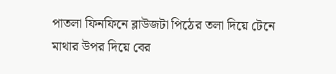পাতলা ফিনফিনে ব্লাউজটা পিঠের তলা দিয়ে টেনে মাথার উপর দিয়ে বের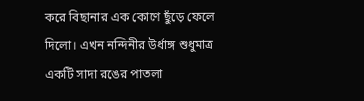করে বিছানার এক কোণে ছুঁড়ে ফেলে দিলো। এখন নন্দিনীর উর্ধাঙ্গ শুধুমাত্র একটি সাদা রঙের পাতলা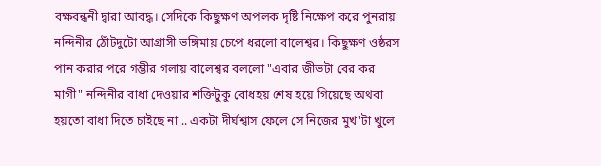বক্ষবন্ধনী দ্বারা আবদ্ধ। সেদিকে কিছুক্ষণ অপলক দৃষ্টি নিক্ষেপ করে পুনরায় নন্দিনীর ঠোঁটদুটো আগ্রাসী ভঙ্গিমায় চেপে ধরলো বালেশ্বর। কিছুক্ষণ ওষ্ঠরস পান করার পরে গম্ভীর গলায় বালেশ্বর বললো "এবার জীভটা বের কর মাগী" নন্দিনীর বাধা দেওয়ার শক্তিটুকু বোধহয় শেষ হয়ে গিয়েছে অথবা হয়তো বাধা দিতে চাইছে না .. একটা দীর্ঘশ্বাস ফেলে সে নিজের মুখ'টা খুলে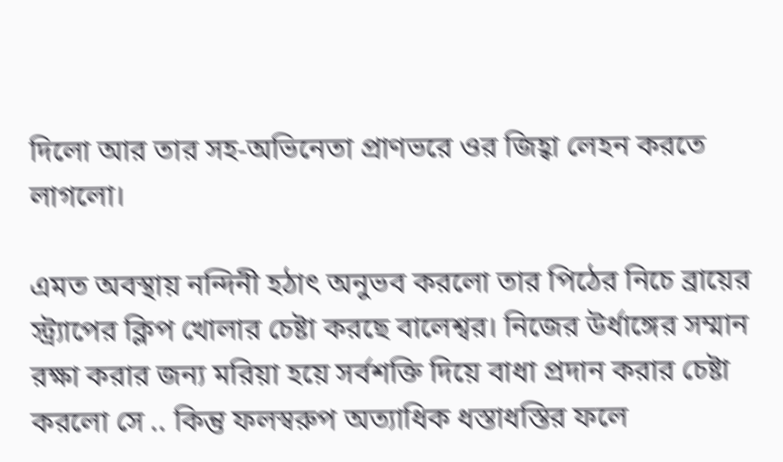দিলো আর তার সহ-অভিনেতা প্রাণভরে ওর জিহ্বা লেহন করতে লাগলো।

এমত অবস্থায় নন্দিনী হঠাৎ অনুভব করলো তার পিঠের নিচে ব্রায়ের স্ট্র্যাপের ক্লিপ খোলার চেষ্টা করছে বালেশ্বর। নিজের উর্ধাঙ্গের সম্মান রক্ষা করার জন্য মরিয়া হয়ে সর্বশক্তি দিয়ে বাধা প্রদান করার চেষ্টা করলো সে .. কিন্তু ফলস্বরুপ অত্যাধিক ধস্তাধস্তির ফলে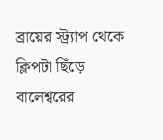ব্রায়ের স্ট্র্যাপ থেকে ক্লিপটা ছিঁড়ে বালেশ্বরের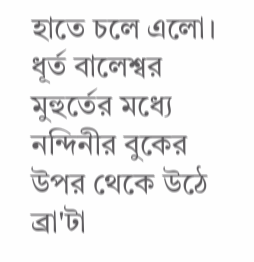হাতে চলে এলো। ধূর্ত বালেশ্বর মুহুর্তের মধ্যে নন্দিনীর বুকের উপর থেকে উঠে ব্রা'টা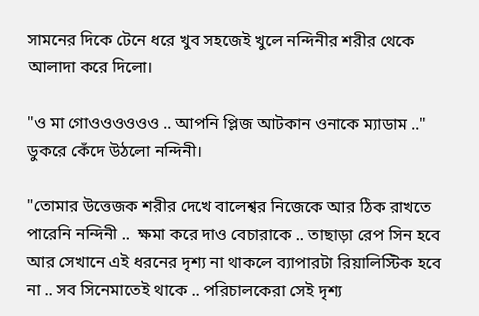সামনের দিকে টেনে ধরে খুব সহজেই খুলে নন্দিনীর শরীর থেকে আলাদা করে দিলো।

"ও মা গোওওওওওও .. আপনি প্লিজ আটকান ওনাকে ম্যাডাম .." ডুকরে কেঁদে উঠলো নন্দিনী।

"তোমার উত্তেজক শরীর দেখে বালেশ্বর নিজেকে আর ঠিক রাখতে পারেনি নন্দিনী ..  ক্ষমা করে দাও বেচারাকে .. তাছাড়া রেপ সিন হবে আর সেখানে এই ধরনের দৃশ্য না থাকলে ব্যাপারটা রিয়ালিস্টিক হবে না .. সব সিনেমাতেই থাকে .. পরিচালকেরা সেই দৃশ্য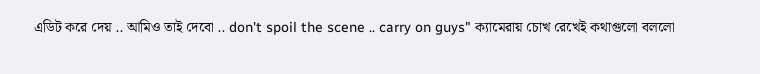এডিট করে দেয় .. আমিও তাই দেবো .. don't spoil the scene .. carry on guys" ক্যামেরায় চোখ রেখেই কথাগুলো বললো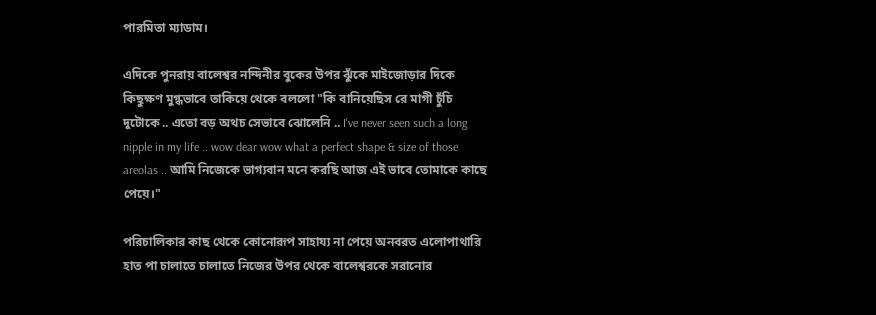পারমিতা ম্যাডাম।

এদিকে পুনরায় বালেশ্বর নন্দিনীর বুকের উপর ঝুঁকে মাইজোড়ার দিকে কিছুক্ষণ মুগ্ধভাবে তাকিয়ে থেকে বললো "কি বানিয়েছিস রে মাগী চুঁচি দুটোকে .. এতো বড় অথচ সেভাবে ঝোলেনি .. I've never seen such a long nipple in my life .. wow dear wow what a perfect shape & size of those areolas .. আমি নিজেকে ভাগ্যবান মনে করছি আজ এই ভাবে তোমাকে কাছে পেয়ে।"

পরিচালিকার কাছ থেকে কোনোরূপ সাহায্য না পেয়ে অনবরত এলোপাথারি হাত পা চালাতে চালাতে নিজের উপর থেকে বালেশ্বরকে সরানোর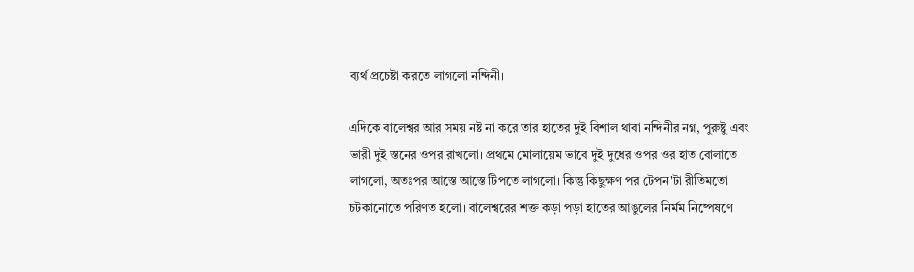ব্যর্থ প্রচেষ্টা করতে লাগলো নন্দিনী।

এদিকে বালেশ্বর আর সময় নষ্ট না করে তার হাতের দুই বিশাল থাবা নন্দিনীর নগ্ন, পুরুষ্টু এবং ভারী দুই স্তনের ওপর রাখলো। প্রথমে মোলায়েম ভাবে দুই দুধের ওপর ওর হাত বোলাতে লাগলো, অতঃপর আস্তে আস্তে টিপতে লাগলো। কিন্তু কিছুক্ষণ পর টেপন'টা রীতিমতো চটকানোতে পরিণত হলো। বালেশ্বরের শক্ত কড়া পড়া হাতের আঙুলের নির্মম নিষ্পেষণে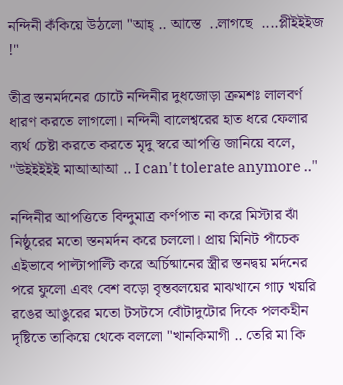নন্দিনী কঁকিয়ে উঠলো "আহ্ .. আস্তে  ..লাগছে  ....প্লীইইইজ !"

তীব্র স্তনমর্দনের চোটে নন্দিনীর দুধজোড়া ক্রমশঃ লালবর্ণ ধারণ করতে লাগলো। নন্দিনী বালেশ্বরের হাত ধরে ফেলার ব্যর্থ চেষ্টা করতে করতে মৃদু স্বরে আপত্তি জানিয়ে বলে, "উইইইইই মাআআআ .. I can't tolerate anymore .."

নন্দিনীর আপত্তিতে বিন্দুমাত্র কর্ণপাত না করে মিস্টার ঝাঁ নিষ্ঠুরের মতো স্তনমর্দন করে চললো। প্রায় মিনিট পাঁচেক এইভাবে পাল্টাপাল্টি করে অর্চিষ্মানের স্ত্রীর স্তনদ্বয় মর্দনের পরে ফুলো এবং বেশ বড়ো বৃন্তবলয়ের মাঝখানে গাঢ় খয়রি রঙের আঙুরের মতো টসটসে বোঁটাদুটোর দিকে পলকহীন দৃষ্টিতে তাকিয়ে থেকে বললো "খানকিমাগী .. তেরি মা কি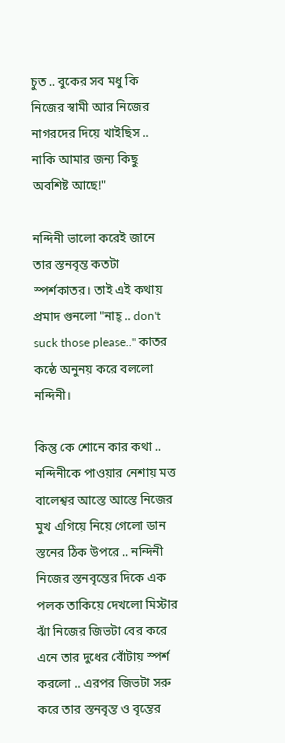চুত .. বুকের সব মধু কি নিজের স্বামী আর নিজের নাগরদের দিয়ে খাইছিস .. নাকি আমার জন্য কিছু অবশিষ্ট আছে!"

নন্দিনী ভালো করেই জানে তার স্তনবৃন্ত কতটা স্পর্শকাতর। তাই এই কথায় প্রমাদ গুনলো "নাহ্ .. don't suck those please.." কাতর কন্ঠে অনুনয় করে বললো নন্দিনী।

কিন্তু কে শোনে কার কথা .. নন্দিনীকে পাওয়ার নেশায় মত্ত বালেশ্বর আস্তে আস্তে নিজের মুখ এগিয়ে নিয়ে গেলো ডান স্তনের ঠিক উপরে .. নন্দিনী নিজের স্তনবৃন্তের দিকে এক পলক তাকিয়ে দেখলো মিস্টার ঝাঁ নিজের জিভটা বের করে এনে তার দুধের বোঁটায় স্পর্শ করলো .. এরপর জিভটা সরু করে তার স্তনবৃন্ত ও বৃন্তের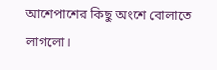আশেপাশের কিছু অংশে বোলাতে লাগলো।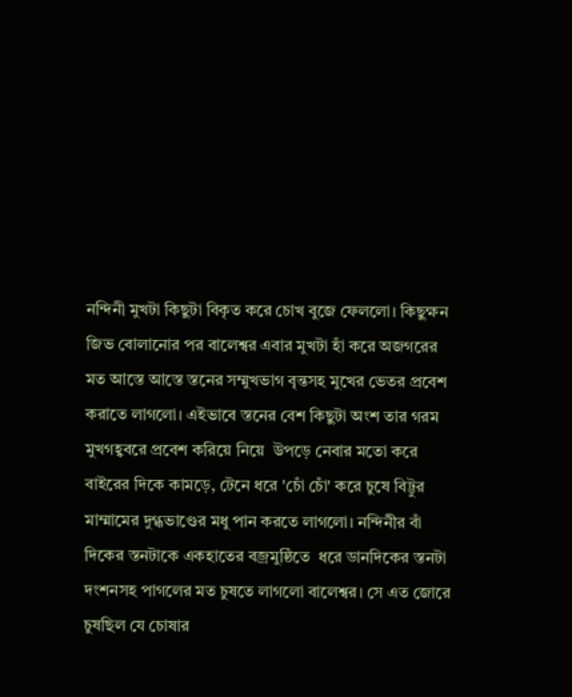নন্দিনী মুখটা কিছুটা বিকৃত করে চোখ বুজে ফেললো। কিছুক্ষন জিভ বোলানোর পর বালেশ্বর এবার মুখটা হাঁ করে অজগরের মত আস্তে আস্তে স্তনের সম্মুখভাগ বৃন্তসহ মুখের ভেতর প্রবেশ করাতে লাগলো। এইভাবে স্তনের বেশ কিছুটা অংশ তার গরম মুখগহ্ববরে প্রবেশ করিয়ে নিয়ে  উপড়ে নেবার মতো করে বাইরের দিকে কামড়ে, টেনে ধরে 'চোঁ চোঁ' করে চুষে বিট্টুর মাম্মামের দুগ্ধভাণ্ডের মধু পান করতে লাগলো। নন্দিনীর বাঁ দিকের স্তনটাকে একহাতের বজ্রমুষ্ঠিতে  ধরে ডানদিকের স্তনটা দংশনসহ পাগলের মত চুষতে লাগলো বালেশ্বর। সে এত জোরে চুষছিল যে চোষার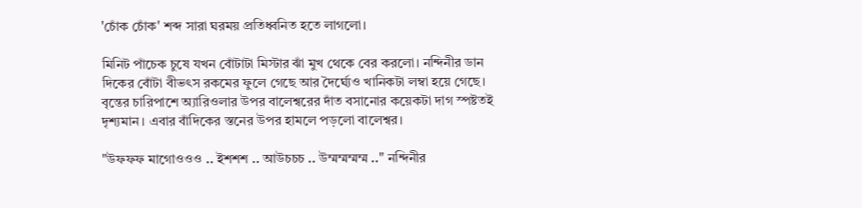'চোঁক চোঁক' শব্দ সারা ঘরময় প্রতিধ্বনিত হতে লাগলো।

মিনিট পাঁচেক চুষে যখন বোঁটাটা মিস্টার ঝাঁ মুখ থেকে বের করলো। নন্দিনীর ডান দিকের বোঁটা বীভৎস রকমের ফুলে গেছে আর দৈর্ঘ্যেও খানিকটা লম্বা হয়ে গেছে। বৃন্তের চারিপাশে অ্যারিওলার উপর বালেশ্বরের দাঁত বসানোর কয়েকটা দাগ স্পষ্টতই দৃশ্যমান। এবার বাঁদিকের স্তনের উপর হামলে পড়লো বালেশ্বর।

"উফফফ মাগোওওও .. ইশশশ .. আউচচচ .. উম্মম্মম্মম্ম .." নন্দিনীর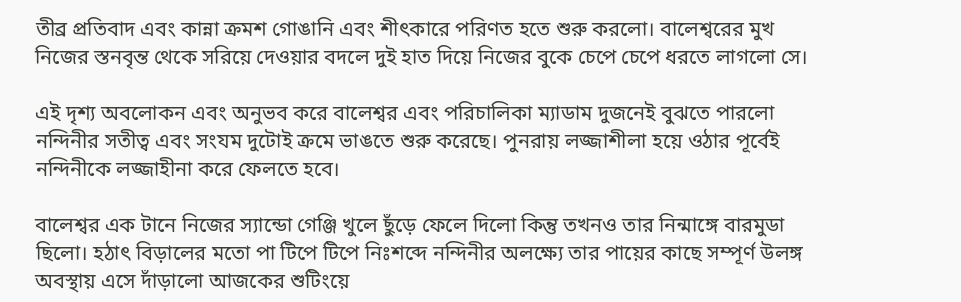তীব্র প্রতিবাদ এবং কান্না ক্রমশ গোঙানি এবং শীৎকারে পরিণত হতে শুরু করলো। বালেশ্বরের মুখ নিজের স্তনবৃন্ত থেকে সরিয়ে দেওয়ার বদলে দুই হাত দিয়ে নিজের বুকে চেপে চেপে ধরতে লাগলো সে।

এই দৃশ্য অবলোকন এবং অনুভব করে বালেশ্বর এবং পরিচালিকা ম্যাডাম দুজনেই বুঝতে পারলো নন্দিনীর সতীত্ব এবং সংযম দুটোই ক্রমে ভাঙতে শুরু করেছে। পুনরায় লজ্জাশীলা হয়ে ওঠার পূর্বেই নন্দিনীকে লজ্জাহীনা করে ফেলতে হবে।

বালেশ্বর এক টানে নিজের স্যান্ডো গেঞ্জি খুলে ছুঁড়ে ফেলে দিলো কিন্তু তখনও তার নিন্মাঙ্গে বারমুডা ছিলো। হঠাৎ বিড়ালের মতো পা টিপে টিপে নিঃশব্দে নন্দিনীর অলক্ষ্যে তার পায়ের কাছে সম্পূর্ণ উলঙ্গ অবস্থায় এসে দাঁড়ালো আজকের শুটিংয়ে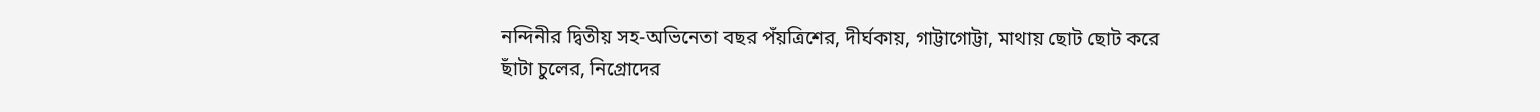নন্দিনীর দ্বিতীয় সহ-অভিনেতা বছর পঁয়ত্রিশের, দীর্ঘকায়, গাট্টাগোট্টা, মাথায় ছোট ছোট করে ছাঁটা চুলের, নিগ্রোদের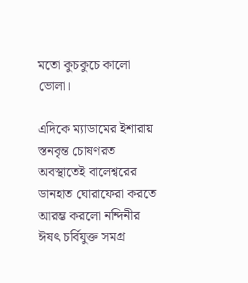মতো কুচকুচে কালো ভোলা।

এদিকে ম্যাডামের ইশারায় স্তনবৃন্ত চোষণরত অবস্থাতেই বালেশ্বরের ডানহাত ঘোরাফেরা করতে আরম্ভ করলো নন্দিনীর ঈষৎ চর্বিযুক্ত সমগ্র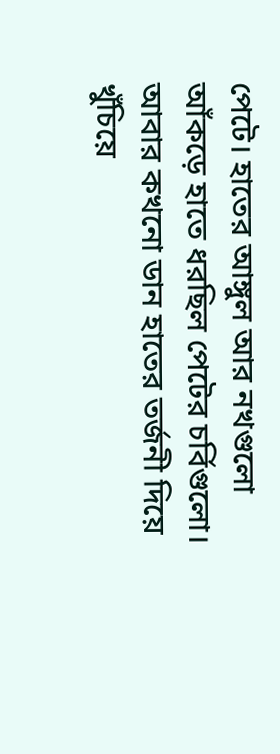পেটে। হাতের আঙ্গুল আর নখগুলো আঁকড়ে হাতে ধরছিল পেটের চর্বিগুলো। আবার কখনো ডান হাতের তর্জনী দিয়ে খুঁচিয়ে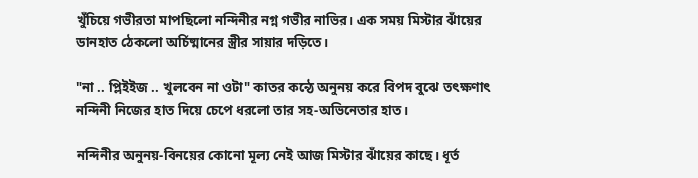খুঁচিয়ে গভীরতা মাপছিলো নন্দিনীর নগ্ন গভীর নাভির। এক সময় মিস্টার ঝাঁয়ের ডানহাত ঠেকলো অর্চিষ্মানের স্ত্রীর সায়ার দড়িতে।

"না .. প্লিইইজ .. খুলবেন না ওটা" কাতর কন্ঠে অনুনয় করে বিপদ বুঝে তৎক্ষণাৎ নন্দিনী নিজের হাত দিয়ে চেপে ধরলো তার সহ-অভিনেতার হাত।

নন্দিনীর অনুনয়-বিনয়ের কোনো মূল্য নেই আজ মিস্টার ঝাঁয়ের কাছে। ধূর্ত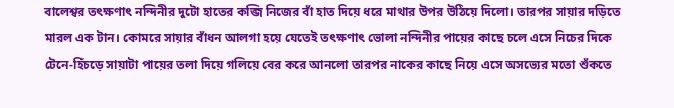বালেশ্বর তৎক্ষণাৎ নন্দিনীর দুটো হাতের কব্জি নিজের বাঁ হাত দিয়ে ধরে মাথার উপর উঠিয়ে দিলো। তারপর সায়ার দড়িতে মারল এক টান। কোমরে সায়ার বাঁধন আলগা হয়ে যেতেই তৎক্ষণাৎ ভোলা নন্দিনীর পায়ের কাছে চলে এসে নিচের দিকে টেনে-হিঁচড়ে সায়াটা পায়ের তলা দিয়ে গলিয়ে বের করে আনলো তারপর নাকের কাছে নিয়ে এসে অসভ্যের মতো শুঁকতে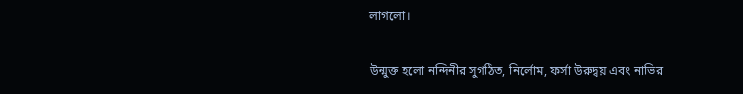লাগলো।

উন্মুক্ত হলো নন্দিনীর সুগঠিত, নির্লোম, ফর্সা উরুদ্বয় এবং নাভির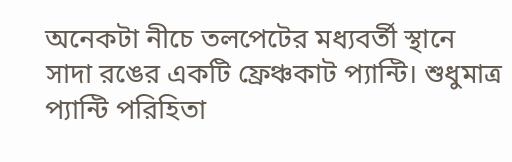অনেকটা নীচে তলপেটের মধ্যবর্তী স্থানে  সাদা রঙের একটি ফ্রেঞ্চকাট প্যান্টি। শুধুমাত্র প্যান্টি পরিহিতা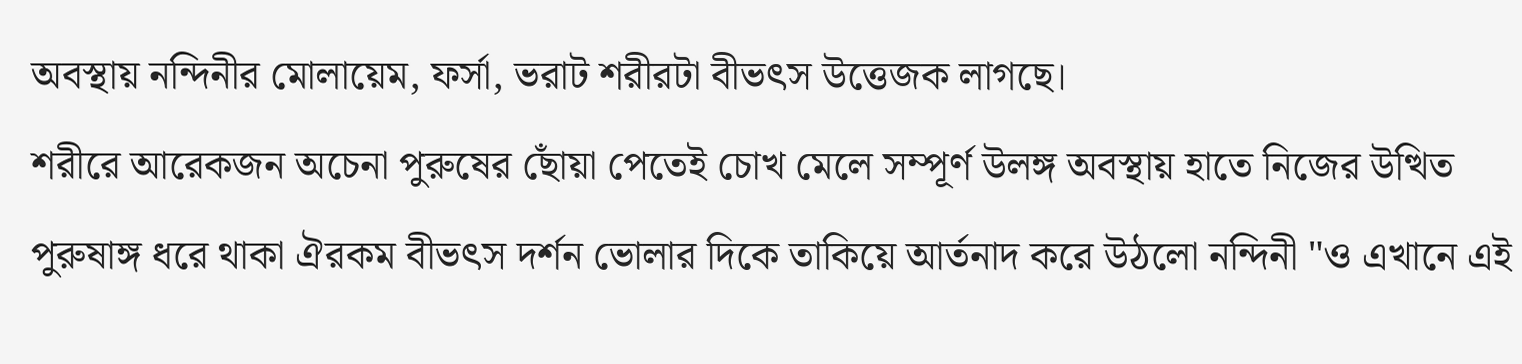অবস্থায় নন্দিনীর মোলায়েম, ফর্সা, ভরাট শরীরটা বীভৎস উত্তেজক লাগছে।
শরীরে আরেকজন অচেনা পুরুষের ছোঁয়া পেতেই চোখ মেলে সম্পূর্ণ উলঙ্গ অবস্থায় হাতে নিজের উত্থিত পুরুষাঙ্গ ধরে থাকা ঐরকম বীভৎস দর্শন ভোলার দিকে তাকিয়ে আর্তনাদ করে উঠলো নন্দিনী "ও এখানে এই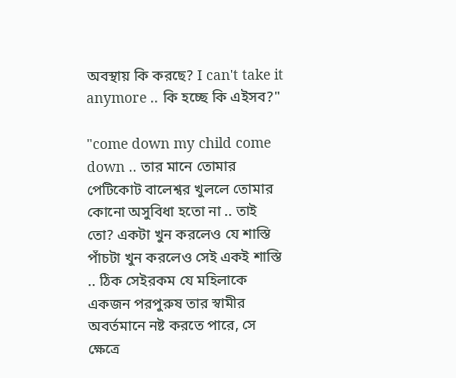অবস্থায় কি করছে? I can't take it anymore .. কি হচ্ছে কি এইসব?"

"come down my child come down .. তার মানে তোমার পেটিকোট বালেশ্বর খুললে তোমার কোনো অসুবিধা হতো না .. তাই তো? একটা খুন করলেও যে শাস্তি পাঁচটা খুন করলেও সেই একই শাস্তি .. ঠিক সেইরকম যে মহিলাকে একজন পরপুরুষ তার স্বামীর অবর্তমানে নষ্ট করতে পারে, সে ক্ষেত্রে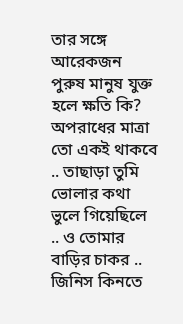তার সঙ্গে আরেকজন পুরুষ মানুষ যুক্ত হলে ক্ষতি কি? অপরাধের মাত্রা তো একই থাকবে .. তাছাড়া তুমি ভোলার কথা ভুলে গিয়েছিলে .. ও তোমার বাড়ির চাকর .. জিনিস কিনতে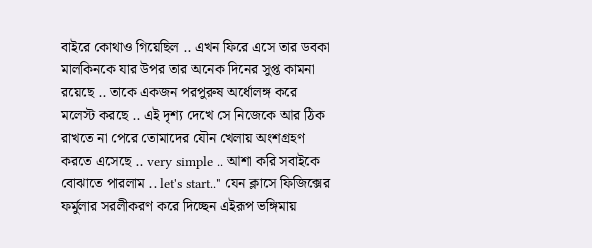বাইরে কোথাও গিয়েছিল .. এখন ফিরে এসে তার ডবকা মালকিনকে যার উপর তার অনেক দিনের সুপ্ত কামনা রয়েছে .. তাকে একজন পরপুরুষ অর্ধোলঙ্গ করে মলেস্ট করছে .. এই দৃশ্য দেখে সে নিজেকে আর ঠিক রাখতে না পেরে তোমাদের যৌন খেলায় অংশগ্রহণ করতে এসেছে .. very simple .. আশা করি সবাইকে বোঝাতে পারলাম .. let's start.." যেন ক্লাসে ফিজিক্সের ফর্মুলার সরলীকরণ করে দিচ্ছেন এইরূপ ভঙ্গিমায়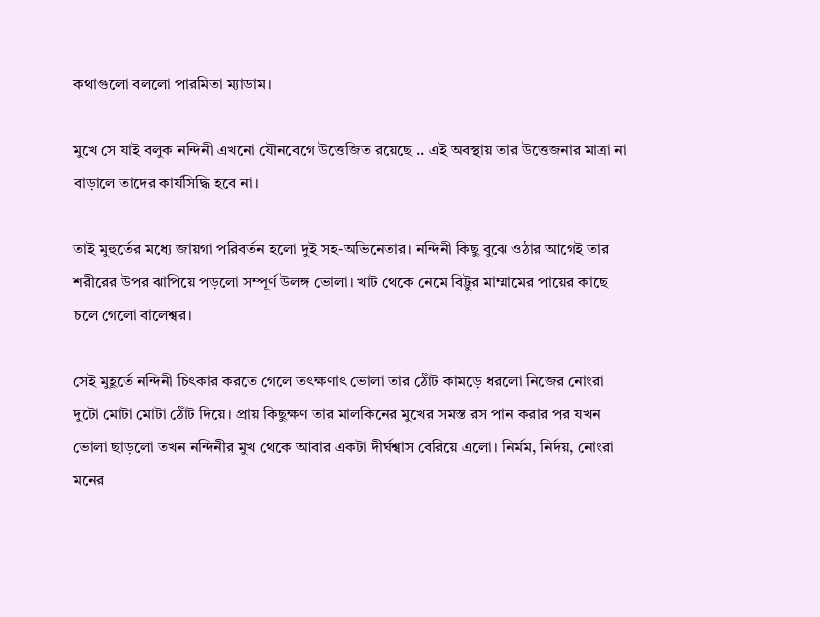কথাগুলো বললো পারমিতা ম্যাডাম।

মুখে সে যাই বলুক নন্দিনী এখনো যৌনবেগে উত্তেজিত রয়েছে .. এই অবস্থায় তার উত্তেজনার মাত্রা না বাড়ালে তাদের কার্যসিদ্ধি হবে না।

তাই মুহুর্তের মধ্যে জায়গা পরিবর্তন হলো দুই সহ-অভিনেতার। নন্দিনী কিছু বুঝে ওঠার আগেই তার শরীরের উপর ঝাপিয়ে পড়লো সম্পূর্ণ উলঙ্গ ভোলা। খাট থেকে নেমে বিট্টুর মাম্মামের পায়ের কাছে চলে গেলো বালেশ্বর।

সেই মুহূর্তে নন্দিনী চিৎকার করতে গেলে তৎক্ষণাৎ ভোলা তার ঠোঁট কামড়ে ধরলো নিজের নোংরা দুটো মোটা মোটা ঠোঁট দিয়ে। প্রায় কিছুক্ষণ তার মালকিনের মুখের সমস্ত রস পান করার পর যখন ভোলা ছাড়লো তখন নন্দিনীর মুখ থেকে আবার একটা দীর্ঘশ্বাস বেরিয়ে এলো। নির্মম, নির্দয়, নোংরা মনের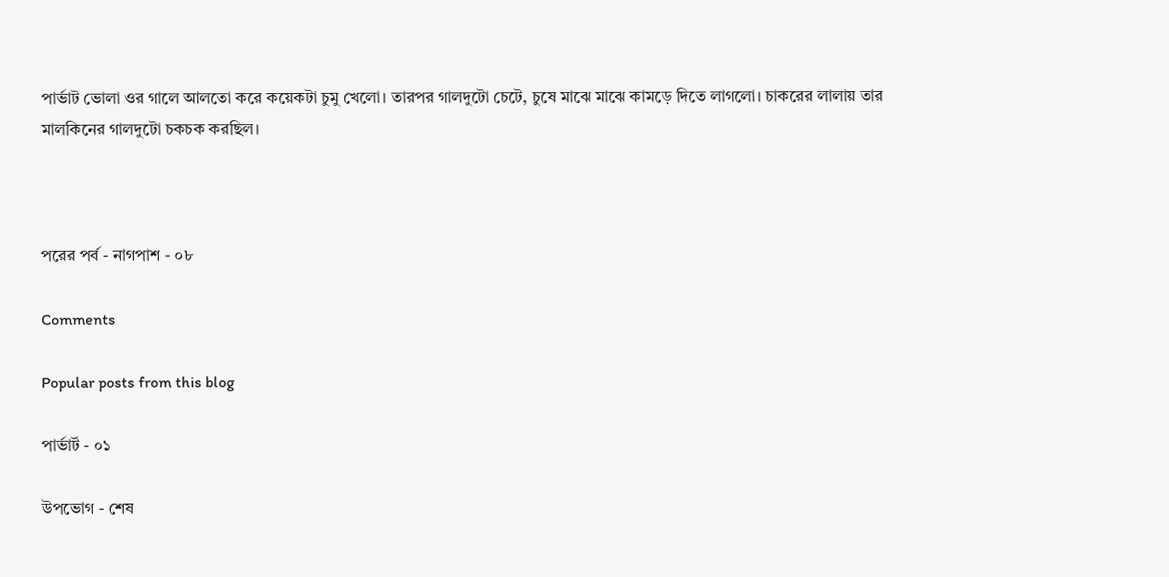পার্ভাট ভোলা ওর গালে আলতো করে কয়েকটা চুমু খেলো। তারপর গালদুটো চেটে, চুষে মাঝে মাঝে কামড়ে দিতে লাগলো। চাকরের লালায় তার মালকিনের গালদুটো চকচক করছিল।



পরের পর্ব - নাগপাশ - ০৮

Comments

Popular posts from this blog

পার্ভার্ট - ০১

উপভোগ - শেষ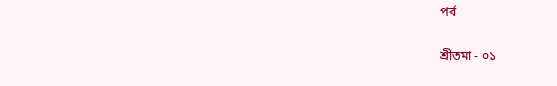পর্ব

শ্রীতমা - ০১